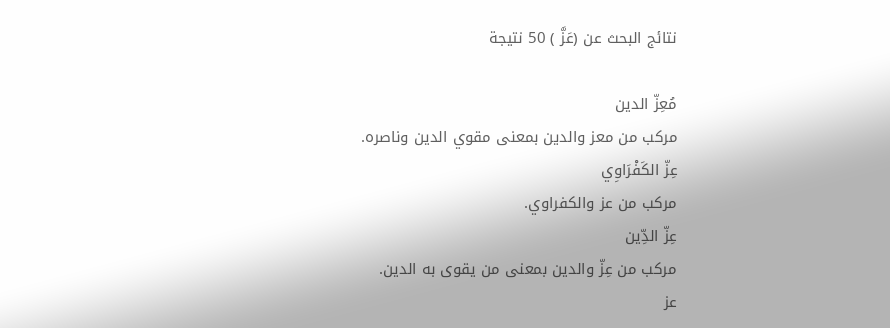نتائج البحث عن (عَزَّ ) 50 نتيجة

مُعِزّ الدين
مركب من معز والدين بمعنى مقوي الدين وناصره.
عِزّ الكَفْرَاوِي
مركب من عز والكفراوي.
عِزّ الدِّين
مركب من عِزّ والدين بمعنى من يقوى به الدين.
عز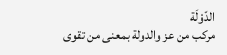الدّوْلَة
مركب من عز والدولة بمعنى من تقوى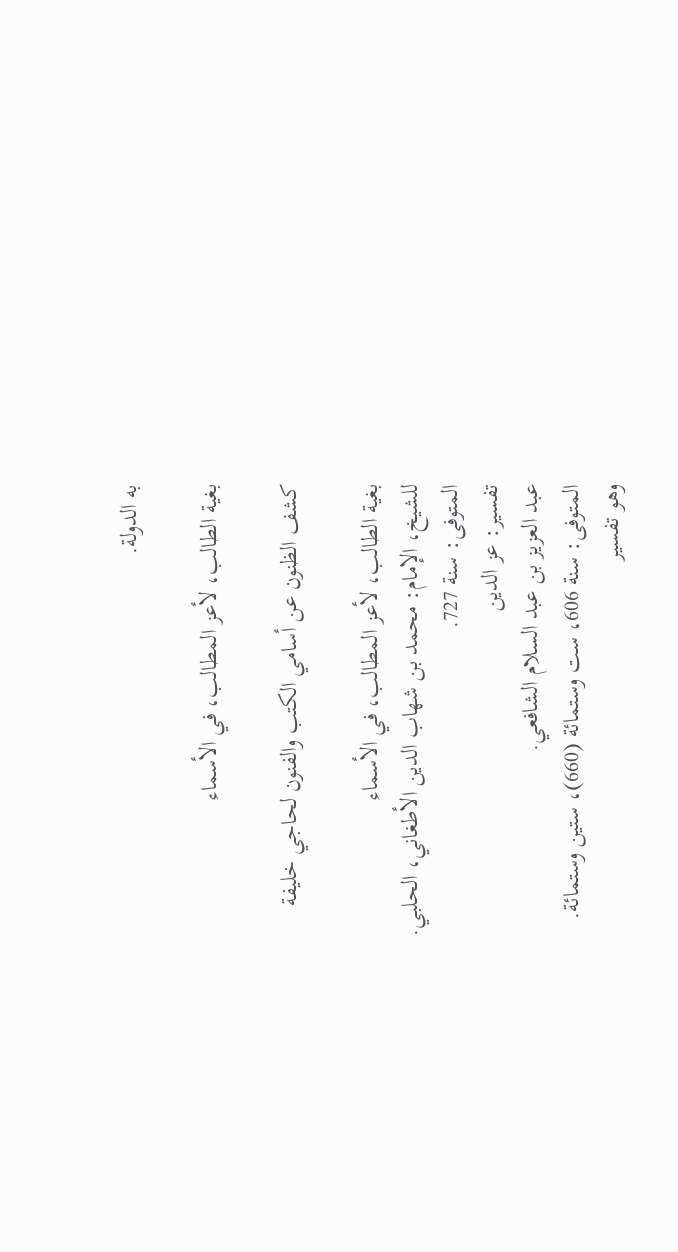به الدولة.

بغية الطالب، لأعز المطالب، في الأسماء

كشف الظنون عن أسامي الكتب والفنون لحاجي خليفة

بغية الطالب، لأعز المطالب، في الأسماء
للشيخ، الإمام: محمد بن شهاب الدين الأطغاني، الحلبي.
المتوفى: سنة 727.
تفسير: عز الدين
عبد العزيز بن عبد السلام الشافعي.
المتوفى: سنة 606، ست وستمائة (660)، ستين وستمائة.
وهو تفسير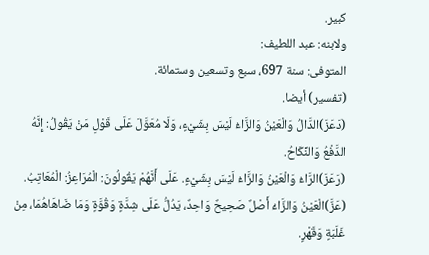كبير.
ولابنه: عبد اللطيف:
المتوفى: سنة 697، سبع وتسعين وستمائة.
(تفسير) أيضا.
(دَعَزَ)الدَّالُ وَالْعَيْنُ وَالزَّاءُ لَيْسَ بِشَيْءٍ، وَلَا مُعَوَّلَ عَلَى قَوْلِ مَنْ يَقُولُ: إِنَّهُ الدَّفْعُ وَالنِّكَاحُ.
(رَعَزَ)الرَّاءُ وَالْعَيْنُ وَالزَّاءُ لَيْسَ بِشَيْءٍ. عَلَى أَنَّهُمْ يَقُولُونَ: الْمُرَاعِزُ: الْمُعَاتِبُ.
(عَزَّ)الْعَيْنُ وَالزَّاءُ أَصْلٌ صَحِيحٌ وَاحِدٌ، يَدُلُّ عَلَى شِدَّةٍ وَقُوَّةٍ وَمَا ضَاهَاهُمَا، مِنْ غَلَبَةٍ وَقَهْرٍ.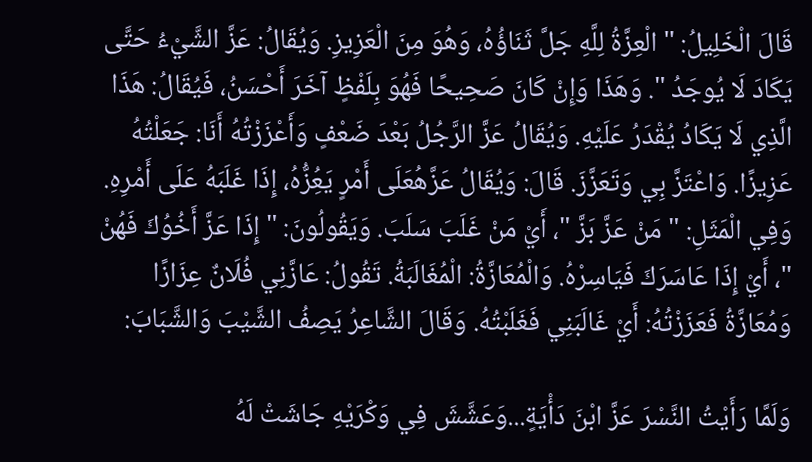قَالَ الْخَلِيلُ: " الْعِزَّةُ لِلَّهِ جَلَّ ثَنَاؤُهُ، وَهُوَ مِنَ الْعَزِيزِ. وَيُقَالُ: عَزَّ الشَّيْءُ حَتَّى يَكَادَ لَا يُوجَدُ ". وَهَذَا وَإِنْ كَانَ صَحِيحًا فَهُوَ بِلَفْظٍ آخَرَ أَحْسَنُ، فَيُقَالُ: هَذَا الَّذِي لَا يَكَادُ يُقْدَرُ عَلَيْهِ. وَيُقَالُ عَزَّ الرَّجُلُ بَعْدَ ضَعْفٍ وَأَعْزَزْتُهُ أَنَا: جَعَلْتُهُ عَزِيزًا. وَاعْتَزَّ بِي وَتَعَزَّزَ. قَالَ: وَيُقَالُ عَزَّهُعَلَى أَمْرٍ يَعُِزُّهُ، إِذَا غَلَبَهُ عَلَى أَمْرِهِ. وَفِي الْمَثَلِ: " مَنْ عَزَّ بَزَّ "، أَيْ مَنْ غَلَبَ سَلَبَ. وَيَقُولُونَ: " إِذَا عَزَّ أَخُوُكَ فَهُنْ "، أَيْ إِذَا عَاسَرَكَ فَيَاسِرْهُ. وَالْمُعَازَّةُ: الْمُغَالَبَةُ. تَقُولُ: عَازَّنِي فُلَانٌ عِزَازًا وَمُعَازَّةُ فَعَزَزْتُهُ: أَيْ غَالَبَنِي فَغَلَبْتُهُ. وَقَالَ الشَّاعِرُ يَصِفُ الشَّيْبَ وَالشَّبَابَ:

وَلَمَّا رَأَيْتُ النَّسْرَ عَزَّ ابْنَ دَأْيَةٍ...وَعَشَّشَ فِي وَكْرَيْهِ جَاشَتْ لَهُ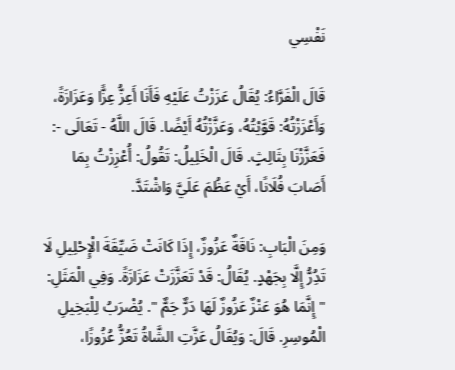نَفْسِي

قَالَ الْفَرَّاءُ: يُقَالُ عَزَزْتُ عَلَيْهِ فَأَنَا أَعِزُّ عِزًّا وَعَزَازَةً، وَأَعْزَزْتُهُ: قَوَّيْتُهُ، وَعَزَّزْتُهُ أَيْضًا. قَالَ اللَّهُ - تَعَالَى -: فَعَزَّزْنَا بِثَالِثٍ. قَالَ الْخَلِيلُ: تَقُولُ: أُعْزِزْتُ بِمَا أَصَابَ فُلَانًا، أَيْ عَظُمَ عَلَيَّ وَاشْتَدَّ.

وَمِنَ الْبَابِ: نَاقَةٌ عَزُوزٌ، إِذَا كَانَتْ ضَيِّقَةَ الْإِحْلِيلِ لَا تَدُِرُّ إِلَّا بِجَهْدٍ. يُقَالُ: قَدْ تَعَزَّزَتْ عَزَازَةً. وَفِي الْمَثَلِ: " إِنَّمَا هُوَ عَنْزٌ عَزُوزٌ لَهَا دَرٌّ جَمٌّ ". يُضْرَبُ لِلْبَخِيلِ الْمُوسِرِ. قَالَ: وَيُقَالُ عَزَّتِ الشَّاةُ تَعُزُّ عُزُوزًا،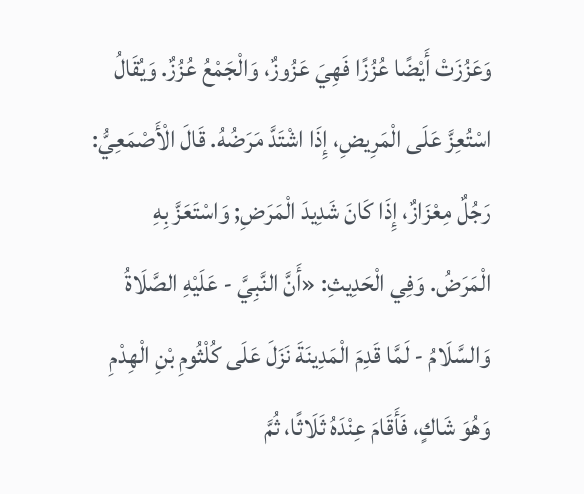وَعَزُزَتْ أَيْضًا عُزُزًا فَهِيَ عَزُوزٌ، وَالْجَمْعُ عُزُزٌ. وَيُقَالُ اسْتُعِزَّ عَلَى الْمَرِيضِ، إِذَا اشْتَدَّ مَرَضُهُ. قَالَ الْأَصْمَعِيُّ: رَجُلٌ مِعْزَازٌ، إِذَا كَانَ شَدِيدَ الْمَرَضِ; وَاسْتَعَزَّ بِهِ الْمَرَضُ. وَفِي الْحَدِيثِ: «أَنَّ النَّبِيَّ - عَلَيْهِ الصَّلَاةُ وَالسَّلَامُ - لَمَّا قَدِمَ الْمَدِينَةَ نَزَلَ عَلَى كُلْثُومِ بْنِ الْهِدْمِ وَهُوَ شَاكٍ، فَأَقَامَ عِنْدَهُ ثَلَاثًا، ثُمَّ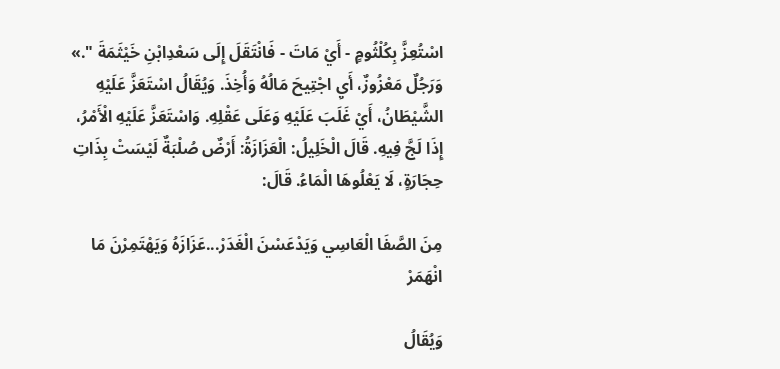اسْتُعِزَّ بِكُلْثُومٍ - أَيْ مَاتَ - فَانْتَقَلَ إِلَى سَعْدِابْنِ خَيْثَمَةَ ".» وَرَجُلٌ مَعْزُوزٌ، أَيِ اجْتِيحَ مَالُهُ وَأُخِذَ. وَيُقَالُ اسْتَعَزَّ عَلَيْهِ الشَّيْطَانُ، أَيْ غَلَبَ عَلَيْهِ وَعَلَى عَقْلِهِ. وَاسْتَعَزَّ عَلَيْهِ الْأَمْرُ، إِذَا لَجَّ فِيهِ. قَالَ الْخَلِيلُ: الْعَزَازَةُ: أَرْضٌ صُلْبَةٌ لَيْسَتْ بِذَاتِ حِجَارَةٍ، لَا يَعْلُوهَا الْمَاءُ. قَالَ:

مِنَ الصَّفَا الْعَاسِي وَيَدْعَسْنَ الْغَدَرْ...عَزَازَهُ وَيَهْتَمِرْنَ مَا انْهَمَرْ

وَيُقَالُ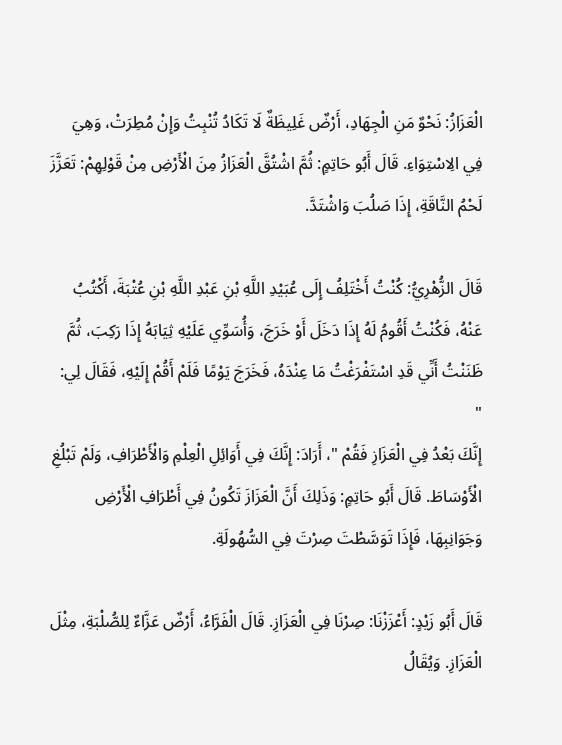الْعَزَازُ: نَحْوٌ مَنِ الْجِهَادِ، أَرْضٌ غَلِيظَةٌ لَا تَكَادُ تُنْبِتُ وَإِنْ مُطِرَتْ، وَهِيَ فِي الِاسْتِوَاءِ. قَالَ أَبُو حَاتِمٍ: ثُمَّ اشْتُقَّ الْعَزَازُ مِنَ الْأَرْضِ مِنْ قَوْلِهِمْ: تَعَزَّزَ لَحْمُ النَّاقَةِ، إِذَا صَلُبَ وَاشْتَدَّ.

قَالَ الزُّهْرِيُّ: كُنْتُ أَخْتَلِفُ إِلَى عُبَيْدِ اللَّهِ بْنِ عَبْدِ اللَّهِ بْنِ عُتْبَةَ، أَكْتُبُ عَنْهُ، فَكُنْتُ أَقُومُ لَهُ إِذَا دَخَلَ أَوْ خَرَجَ، وَأُسَوِّي عَلَيْهِ ثِيَابَهُ إِذَا رَكِبَ، ثُمَّ ظَنَنْتُ أَنِّي قَدِ اسْتَفْرَغْتُ مَا عِنْدَهُ، فَخَرَجَ يَوْمًا فَلَمْ أَقُمْ إِلَيْهِ، فَقَالَ لِي: "
إِنَّكَ بَعْدُ فِي الْعَزَازِ فَقُمْ "، أَرَادَ: إِنَّكَ فِي أَوَائِلِ الْعِلْمِ وَالْأَطْرَافِ، وَلَمْ تَبْلُغِ الْأَوْسَاطَ. قَالَ أَبُو حَاتِمٍ: وَذَلِكَ أَنَّ الْعَزَازَ تَكُونُ فِي أَطْرَافِ الْأَرْضِ وَجَوَانِبِهَا، فَإِذَا تَوَسَّطْتَ صِرْتَ فِي السُّهُولَةِ.

قَالَ أَبُو زَيْدٍ: أَعْزَزْنَا: صِرْنَا فِي الْعَزَازِ. قَالَ الْفَرَّاءُ، أَرْضٌ عَزَّاءٌ لِلصُّلْبَةِ، مِثْلَ الْعَزَازِ. وَيُقَالُ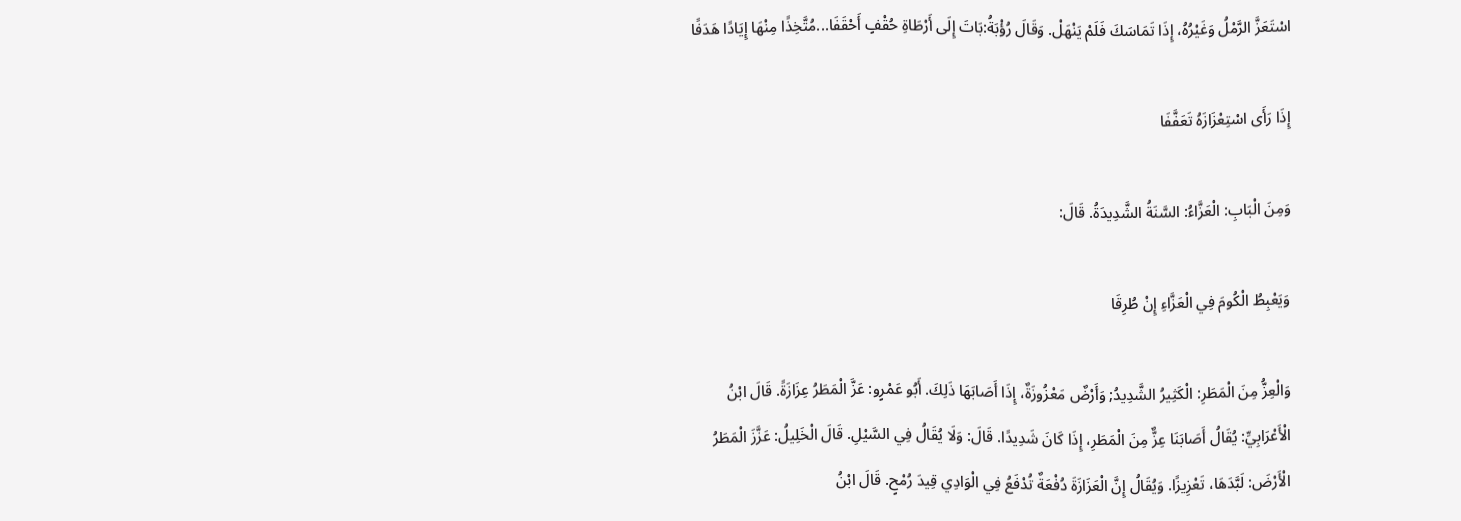اسْتَعَزَّ الرَّمْلُ وَغَيْرُهُ، إِذَا تَمَاسَكَ فَلَمْ يَنْهَلْ. وَقَالَ رُؤْبَةُ:بَاتَ إِلَى أَرْطَاةِ حُقْفٍ أَحْقَفَا...مُتَّخِذًا مِنْهَا إِيَادًا هَدَفًا

إِذَا رَأَى اسْتِعْزَازَهُ تَعَفَّفَا

وَمِنَ الْبَابِ: الْعَزَّاءُ: السَّنَةُ الشَّدِيدَةُ. قَالَ:

وَيَعْبِطُ الْكُومَ فِي الْعَزَّاءِ إِنْ طُرِقَا

وَالْعِزُّ مِنَ الْمَطَرِ: الْكَثِيرُ الشَّدِيدُ; وَأَرْضٌ مَعْزُوزَةٌ، إِذَا أَصَابَهَا ذَلِكَ. أَبُو عَمْرٍو: عَزَّ الْمَطَرُ عِزَازَةً. قَالَ ابْنُ الْأَعْرَابِيِّ: يُقَالُ أَصَابَنَا عِزٌّ مِنَ الْمَطَرِ، إِذَا كَانَ شَدِيدًا. قَالَ: وَلَا يُقَالُ فِي السَّيْلِ. قَالَ الْخَلِيلُ: عَزَّزَ الْمَطَرُ الْأَرْضَ: لَبَّدَهَا، تَعْزِيزًا. وَيُقَالُ إِنَّ الْعَزَازَةَ دُفْعَةٌ تُدْفَعُ فِي الْوَادِي قِيدَ رُمْحٍ. قَالَ ابْنُ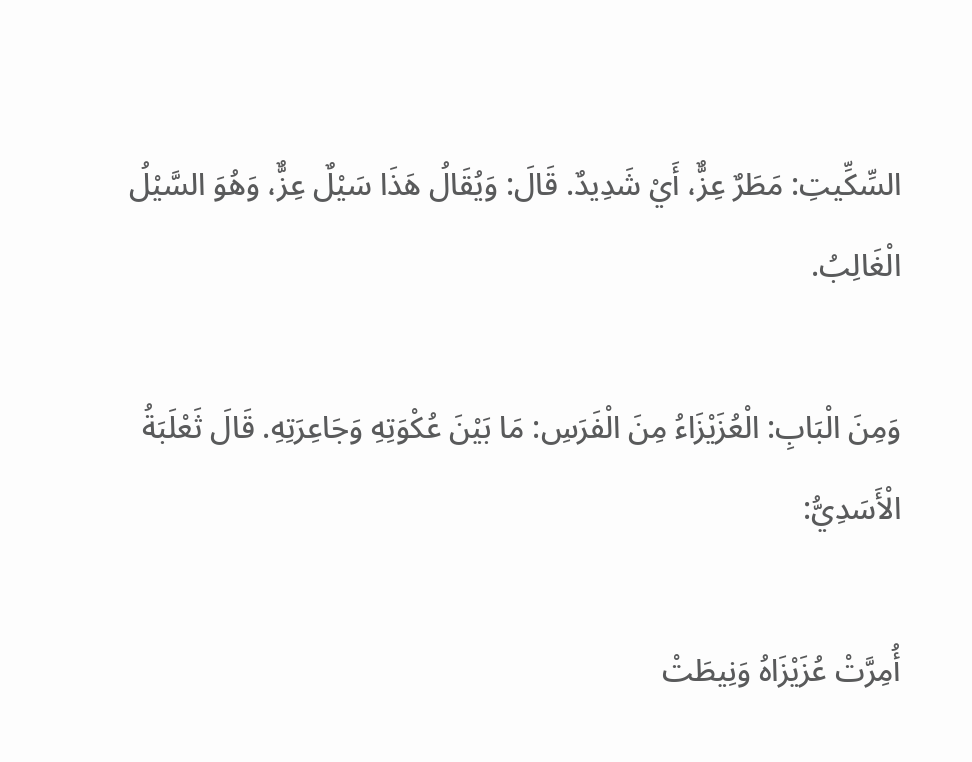السِّكِّيتِ: مَطَرٌ عِزٌّ، أَيْ شَدِيدٌ. قَالَ: وَيُقَالُ هَذَا سَيْلٌ عِزٌّ، وَهُوَ السَّيْلُ الْغَالِبُ.

وَمِنَ الْبَابِ: الْعُزَيْزَاءُ مِنَ الْفَرَسِ: مَا بَيْنَ عُكْوَتِهِ وَجَاعِرَتِهِ. قَالَ ثَعْلَبَةُ الْأَسَدِيُّ:

أُمِرَّتْ عُزَيْزَاهُ وَنِيطَتْ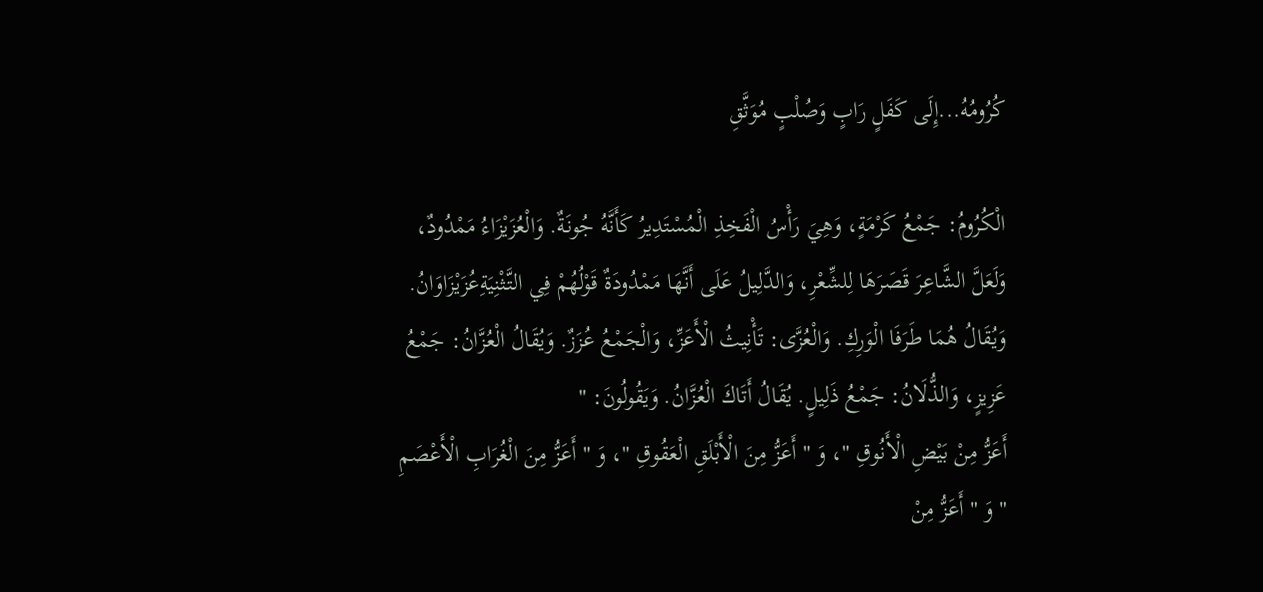كُرُومُهُ...إِلَى كَفَلٍ رَابٍ وَصُلْبٍ مُوَثَّقِ

الْكُرُومُ: جَمْعُ كَرْمَةٍ، وَهِيَ رَأْسُ الْفَخِذِ الْمُسْتَدِيرُ كَأَنَّهُ جُونَةٌ. وَالْعُزَيْزَاءُ مَمْدُودٌ، وَلَعَلَّ الشَّاعِرَ قَصَرَهَا لِلشِّعْرِ، وَالدَّلِيلُ عَلَى أَنَّهَا مَمْدُودَةٌ قَوْلُهُمْ فِي التَّثْنِيَةِعُزَيْزَاوَانُ. وَيُقَالُ هُمَا طَرَفَا الْوَرِكِ. وَالْعُزَّى: تَأْنِيثُ الْأَعَزِّ، وَالْجَمْعُ عُزَزٌ. وَيُقَالُ الْعُزَّانُ: جَمْعُ عَزِيزٍ، وَالذُّلَانُ: جَمْعُ ذَلِيلٍ. يُقَالُ أَتَاكَ الْعُزَّانُ. وَيَقُولُونَ: "
أَعَزُّ مِنْ بَيْضِ الْأَنُوقِ "، وَ " أَعَزُّ مِنَ الْأَبْلَقِ الْعَقُوقِ "، وَ " أَعَزُّ مِنَ الْغُرَابِ الْأَعْصَمِ " وَ " أَعَزُّ مِنْ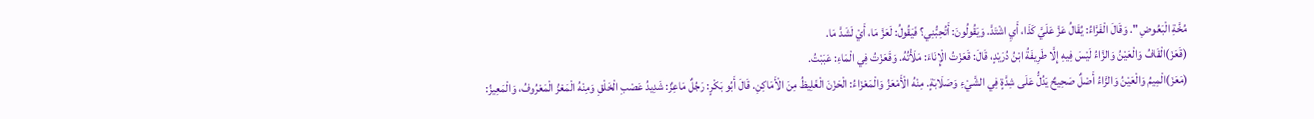مُخَّةِ الْبَعُوضِ ". وَقَالَ الْفَرَّاءُ: يُقَالُ عَزَّ عَلَيَّ كَذَا، أَيِ اشْتَدَّ. وَيَقُولُونَ: أَتُحِبُّنِي؟ فَيَقُولُ: لَعَزَّ مَا، أَيْ لَشَدَّ مَا.
(قَعَزَ)الْقَافُ وَالْعَيْنُ وَالزَّاءُ لَيْسَ فِيهِ إِلَّا طَرِيفَةُ ابْنُ دُرَيْدٍ، قَالَ: قَعَزْتُ الْإِنَاءَ: مَلَأْتُهُ. وَقَعَزْتُ فِي الْمَاءِ: عَبَبْتُ.
(مَعَزَ)الْمِيمُ وَالْعَيْنُ وَالزَّاءُ أَصْلٌ صَحِيحٌ يَدُلُّ عَلَى شِدَّةٍ فِي الشَّيْءِ وَصَلَابَةٍ. مِنْهُ الْأَمْعَزُ وَالْمَعْزَاءُ: الْحَزْنَ الْغَلِيظُ مِنَ الْأَمَاكِنِ. قَالَ أَبُو بَكْرٍ: رَجُلٌ مَاعِزٌ: شَدِيدُ عَصْبِ الْخَلْقِ وَمِنْهُ الْمَعْزُ الْمَعْرُوفُ، وَالْمَعِيزُ: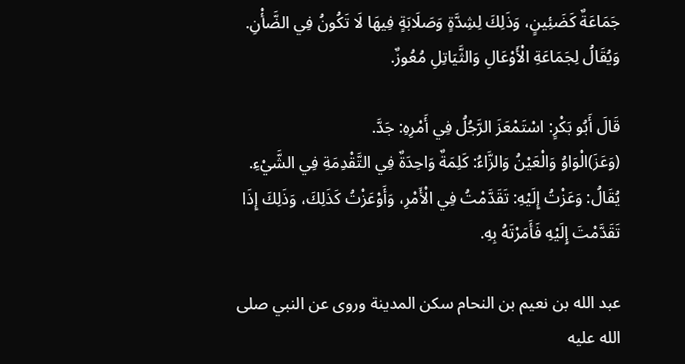جَمَاعَةٌ كَضَئِينٍ، وَذَلِكَ لِشِدَّةٍ وَصَلَابَةٍ فِيهَا لَا تَكُونُ فِي الضَّأْنِ. وَيُقَالُ لِجَمَاعَةِ الْأَوْعَالِ وَالثَّيَاتِلِ مُعُوزٌ.

قَالَ أَبُو بَكْرٍ: اسْتَمْعَزَ الرَّجُلُ فِي أَمْرِهِ: جَدَّ.
(وَعَزَ)الْوَاوُ وَالْعَيْنُ وَالزَّاءُ: كَلِمَةٌ وَاحِدَةٌ فِي التَّقْدِمَةِ فِي الشَّيْءِ. يُقَالُ: وَعَزْتُ إِلَيْهِ: تَقَدَّمْتُ فِي الْأَمْرِ، وَأَوْعَزْتُ كَذَلِكَ، وَذَلِكَ إِذَا تَقَدَّمْتَ إِلَيْهِ فَأَمَرْتَهُ بِهِ.

عبد الله بن نعيم بن النحام سكن المدينة وروى عن النبي صلى الله عليه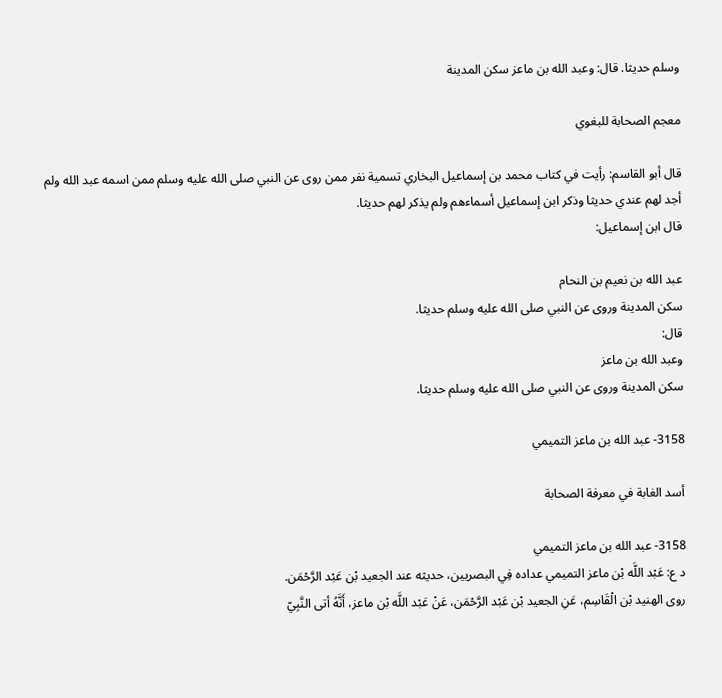وسلم حديثا. قال: وعبد الله بن ماعز سكن المدينة

معجم الصحابة للبغوي

قال أبو القاسم: رأيت في كتاب محمد بن إسماعيل البخاري تسمية نفر ممن روى عن النبي صلى الله عليه وسلم ممن اسمه عبد الله ولم أجد لهم عندي حديثا وذكر ابن إسماعيل أسماءهم ولم يذكر لهم حديثا.
قال ابن إسماعيل:

عبد الله بن نعيم بن النحام
سكن المدينة وروى عن النبي صلى الله عليه وسلم حديثا.
قال:
وعبد الله بن ماعز
سكن المدينة وروى عن النبي صلى الله عليه وسلم حديثا.

3158- عبد الله بن ماعز التميمي

أسد الغابة في معرفة الصحابة

3158- عبد الله بن ماعز التميمي
د ع: عَبْد اللَّه بْن ماعز التميمي عداده فِي البصريين، حديثه عند الجعيد بْن عَبْد الرَّحْمَن.
روى الهنيد بْن الْقَاسِم، عَنِ الجعيد بْن عَبْد الرَّحْمَن، عَنْ عَبْد اللَّه بْن ماعز، أَنَّهُ أتى النَّبِيّ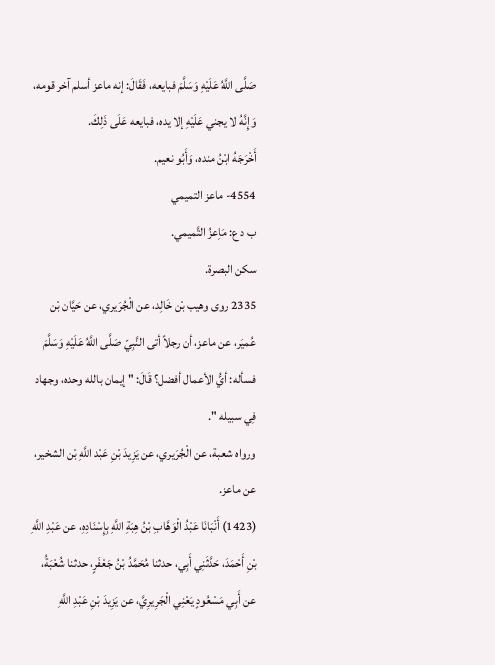صَلَّى اللَّهُ عَلَيْهِ وَسَلَّمَ فبايعه، فَقَالَ: إنه ماعز أسلم آخر قومه، وَإِنَّهُ لا يجني عَلَيْهِ إلا يده، فبايعه عَلَى ذَلِكَ.
أَخْرَجَهُ ابْنُ منده، وَأَبُو نعيم.
4554- ماعز التميمي
ب د ع: مَاِعزُ التَّميمي.
سكن البصرة.
2335 روى وهيب بْن خَالِد، عن الْجُرَيري، عن حَيَّان بْن عُميَر، عن ماعز، أن رجلاً أتى النَّبِيّ صَلَّى اللَّهُ عَلَيْهِ وَسَلَّمَ فسأله: أيُّ الأعمال أفضل؟ قَالَ: " إيمان بالله وحده، وجهاد فِي سبيله ".
ورواه شعبة، عن الْجُرَيري، عن يَزِيدَ بْنِ عَبْد اللَّهِ بْن الشخير، عن ماعز.
(1423) أَنْبَانَا عَبْدُ الْوَهَّابِ بْنُ هِبَةِ اللَّهِ بِإِسْنَادِهِ، عن عَبْدِ اللَّهِ بْنِ أَحْمَدَ، حَدَّثَنِي أَبِي، حدثنا مُحَمَّدُ بْنُ جَعْفَرٍ، حدثنا شُعْبَةُ، عن أَبِي مَسْعُودٍ يَعْنِي الْجَرِيرِيَّ، عن يَزِيدَ بْنِ عَبْدِ اللَّهِ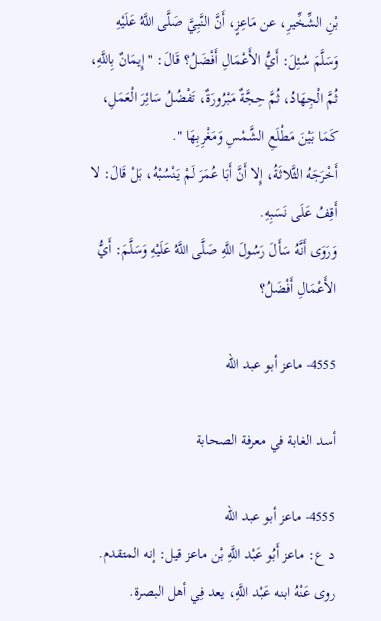بْنِ الشِّخِّيرِ، عن مَاعِزٍ، أَنَّ النَّبِيَّ صَلَّى اللَّهُ عَلَيْهِ وَسَلَّمَ سُئِلَ: أَيُّ الأَعْمَالِ أَفْضَلُ؟ قَالَ: " إِيمَانٌ بِاللَّهِ، ثُمَّ الْجِهَادُ، ثُمَّ حِجَّةٌ مَبْرُورَةٌ، تَفْضُلُ سَائِرَ الْعَمَلِ، كَمَا بَيْنَ مَطْلَعِ الشَّمْسِ وَمَغْرِبِهَا ".
أَخْرَجَهُ الثَّلاثَةُ، إِلا أَنَّ أَبَا عُمَرَ لَمْ يَنْسُبْهُ، بَلْ قَالَ: لا أَقِفُ عَلَى نَسَبِهِ.
وَرَوَى أَنَّهُ سَأَلَ رَسُولَ اللَّهِ صَلَّى اللَّهُ عَلَيْهِ وَسَلَّمَ: أَيُّ الأَعْمَالِ أَفْضَلُ؟

4555- ماعز أبو عبد الله

أسد الغابة في معرفة الصحابة

4555- ماعز أبو عبد الله
د ع: ماعز أَبُو عَبْد اللَّهِ بْن ماعز قيل: إنه المتقدم.
روى عَنْهُ ابنه عَبْد اللَّهِ، يعد فِي أهل البصرة.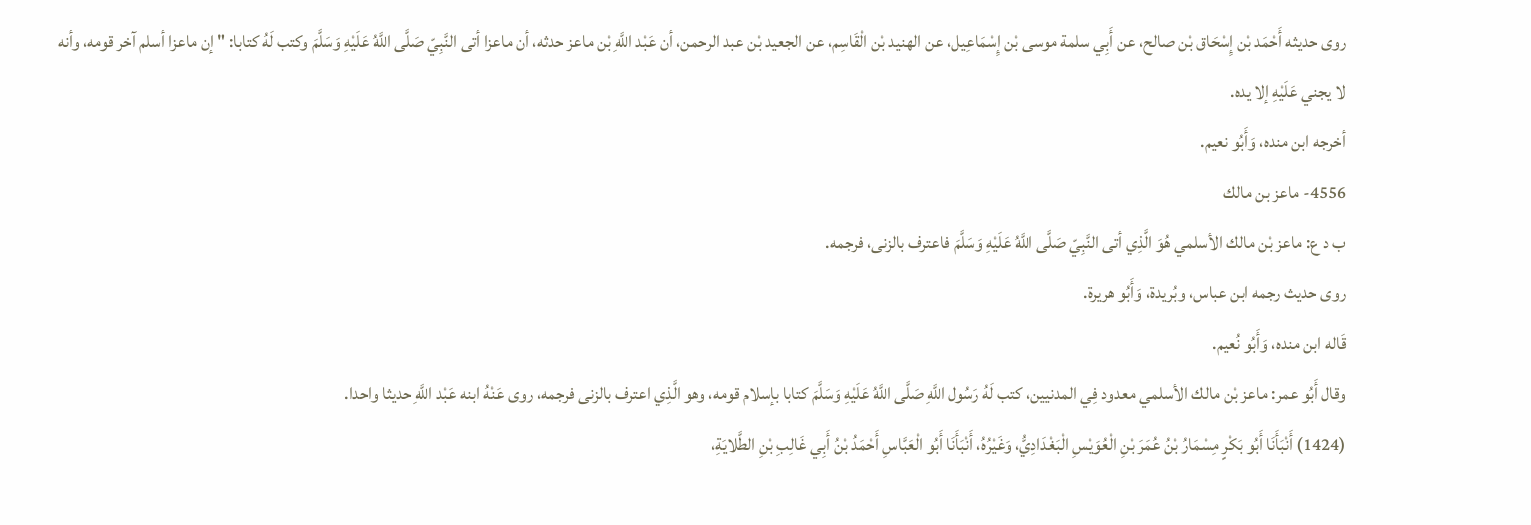روى حديثه أَحْمَد بْن إِسْحَاق بْن صالح، عن أَبِي سلمة موسى بْن إِسْمَاعِيل، عن الهنيد بْن الْقَاسِم، عن الجعيد بْن عبد الرحمن، أن عَبْد اللَّهِ بْن ماعز حدثه، أن ماعزا أتى النَّبِيّ صَلَّى اللَّهُ عَلَيْهِ وَسَلَّمَ وكتب لَهُ كتابا: " إن ماعزا أسلم آخر قومه، وأنه لا يجني عَلَيْهِ إلا يده.
أخرجه ابن منده، وَأَبُو نعيم.
4556- ماعز بن مالك
ب د ع: ماعز بْن مالك الأسلمي هُوَ الَّذِي أتى النَّبِيّ صَلَّى اللَّهُ عَلَيْهِ وَسَلَّمَ فاعترف بالزنى، فرجمه.
روى حديث رجمه ابن عباس، وبُريدة، وَأَبُو هريرة.
قَاله ابن منده، وَأَبُو نُعيم.
وقال أَبُو عمر: ماعز بْن مالك الأسلمي معدود فِي المدنيين، كتب لَهُ رَسُول اللَّهِ صَلَّى اللَّهُ عَلَيْهِ وَسَلَّمَ كتابا بإسلام قومه، وهو الَّذِي اعترف بالزنى فرجمه، روى عَنْهُ ابنه عَبْد اللَّهِ حديثا واحدا.
(1424) أَنْبَأَنَا أَبُو بَكْرٍ مِسْمَارُ بْنُ عُمَرَ بْنِ الْعُوَيْسِ الْبَغْدَادِيُّ، وَغَيْرُهُ، أَنْبَأَنَا أَبُو الْعَبَّاسِ أَحْمَدُ بْنُ أَبِي غَالِبِ بْنِ الطَّلايَةِ،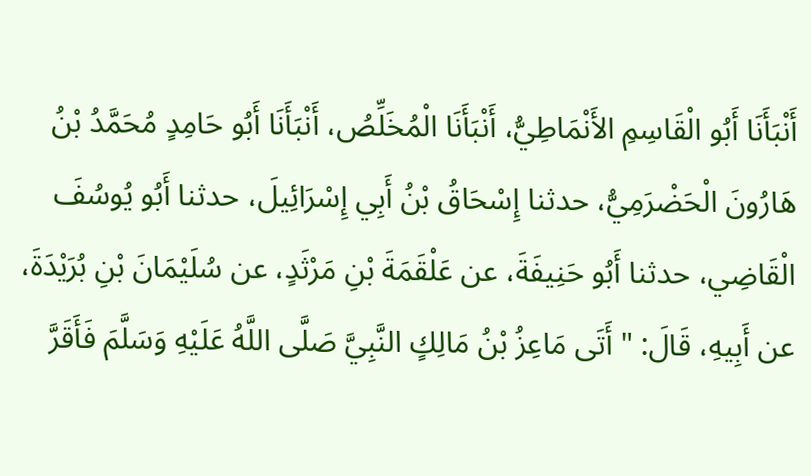أَنْبَأَنَا أَبُو الْقَاسِمِ الأَنْمَاطِيُّ، أَنْبَأَنَا الْمُخَلِّصُ، أَنْبَأَنَا أَبُو حَامِدٍ مُحَمَّدُ بْنُ هَارُونَ الْحَضْرَمِيُّ، حدثنا إِسْحَاقُ بْنُ أَبِي إِسْرَائِيلَ، حدثنا أَبُو يُوسُفَ الْقَاضِي، حدثنا أَبُو حَنِيفَةَ، عن عَلْقَمَةَ بْنِ مَرْثَدٍ، عن سُلَيْمَانَ بْنِ بُرَيْدَةَ، عن أَبِيهِ، قَالَ: " أَتَى مَاعِزُ بْنُ مَالِكٍ النَّبِيَّ صَلَّى اللَّهُ عَلَيْهِ وَسَلَّمَ فَأَقَرَّ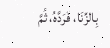بِالزِّنَا، فَرَدَّهُ، ثُمَّ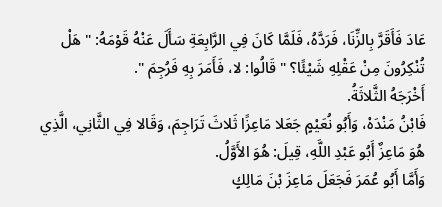عَادَ فَأَقَرَّ بِالزِّنَا، فَرَدَّهُ، فَلَمَّا كَانَ فِي الرَّابِعَةِ سَأَلَ عَنْهُ قَوْمَهُ: " هَلْ تُنْكِرُونَ مِنْ عَقْلِهِ شَيْئًا؟ " قَالُوا: لا، فَأَمَرَ بِهِ فَرُجِمَ ".
أَخْرَجَهُ الثَّلاثَةُ.
فَابْنُ مَنْدَهْ، وَأَبُو نُعَيْمٍ جَعَلا مَاعِزًا ثَلاثَ تَرَاجِمَ، وَقَالا فِي الثَّانِي، الَّذِي هُوَ مَاعِزٌ أَبُو عَبْدِ اللَّهِ، قِيلَ: هُوَ الأَوَّلُ.
وَأَمَّا أَبُو عُمَرَ فَجَعَلَ مَاعِزَ بْنَ مَالِكٍ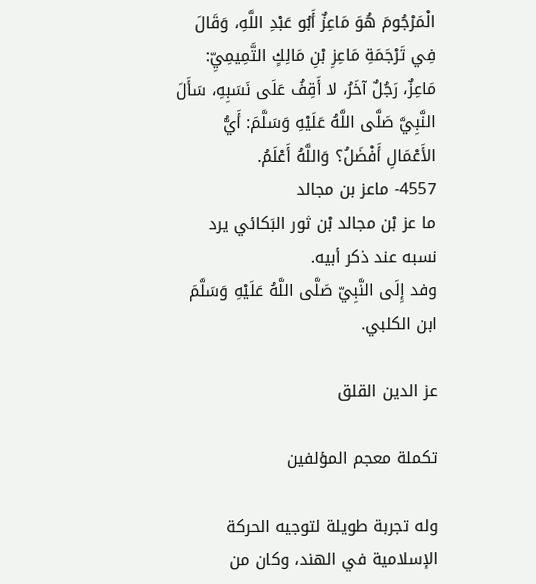الْمَرْجُومَ هُوَ مَاعِزٌ أَبُو عَبْدِ اللَّهِ، وَقَالَ فِي تَرْجَمَةِ مَاعِزِ بْنِ مَالِكٍ التَّمِيمِيِّ: مَاعِزٌ، رَجُلٌ آخَرُ، لا أَقِفُ عَلَى نَسَبِهِ، سَأَلَ النَّبِيَّ صَلَّى اللَّهُ عَلَيْهِ وَسَلَّمَ: أَيُّ الأَعْمَالِ أَفْضَلُ؟ وَاللَّهُ أَعْلَمُ.
4557- ماعز بن مجالد
ما عز بْن مجالد بْن ثور البَكائي يرد نسبه عند ذكر أبيه.
وفد إِلَى النَّبِيّ صَلَّى اللَّهُ عَلَيْهِ وَسَلَّمَ ابن الكلبي.

عز الدين القلق

تكملة معجم المؤلفين

وله تجربة طويلة لتوجيه الحركة الإسلامية في الهند، وكان من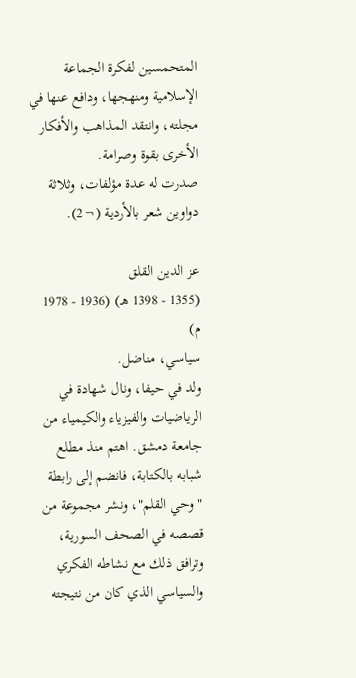المتحمسين لفكرة الجماعة الإسلامية ومنهجها، ودافع عنها في مجلته، وانتقد المذاهب والأفكار الأخرى بقوة وصرامة.
صدرت له عدة مؤلفات، وثلاثة دواوين شعر بالأردية (¬2).

عز الدين القلق
(1355 - 1398 هـ) (1936 - 1978 م)
سياسي، مناضل.
ولد في حيفا، ونال شهادة في الرياضيات والفيزياء والكيمياء من جامعة دمشق. اهتم منذ مطلع شبابه بالكتابة، فانضم إلى رابطة "وحي القلم"، ونشر مجموعة من قصصه في الصحف السورية، وترافق ذلك مع نشاطه الفكري والسياسي الذي كان من نتيجته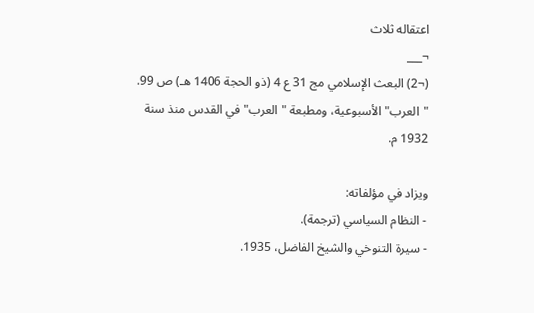اعتقاله ثلاث
¬___
(¬2) البعث الإسلامي مج 31 ع 4 (ذو الحجة 1406 هـ) ص 99.
"العرب" الأسبوعية، ومطبعة "العرب" في القدس منذ سنة 1932 م.

ويزاد في مؤلفاته:
- النظام السياسي (ترجمة).
- سيرة التنوخي والشيخ الفاضل، 1935.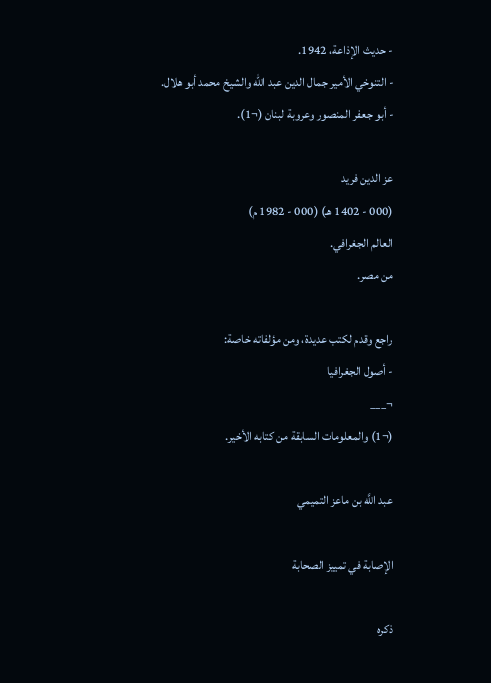- حديث الإذاعة، 1942.
- التنوخي الأمير جمال الدين عبد الله والشيخ محمد أبو هلال.
- أبو جعفر المنصور وعروبة لبنان (¬1).

عز الدين فريد
(000 - 1402 هـ) (000 - 1982 م)
العالم الجغرافي.
من مصر.

راجع وقدم لكتب عديدة، ومن مؤلفاته خاصة:
- أصول الجغرافيا
¬___
(¬1) والمعلومات السابقة من كتابه الأخير.

عبد اللَّه بن ماعز التميمي

الإصابة في تمييز الصحابة

ذكره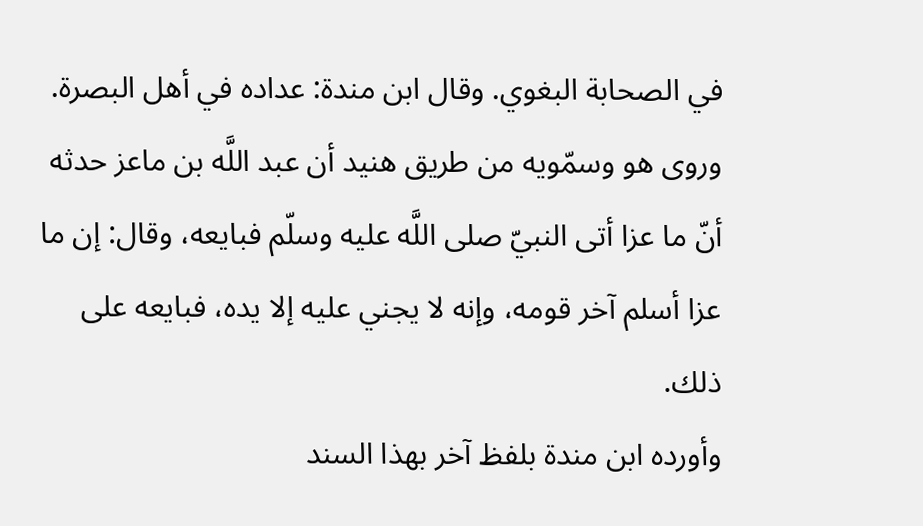في الصحابة البغوي. وقال ابن مندة: عداده في أهل البصرة.
وروى هو وسمّويه من طريق هنيد أن عبد اللَّه بن ماعز حدثه أنّ ما عزا أتى النبيّ صلى اللَّه عليه وسلّم فبايعه، وقال: إن ما عزا أسلم آخر قومه، وإنه لا يجني عليه إلا يده، فبايعه على ذلك.
وأورده ابن مندة بلفظ آخر بهذا السند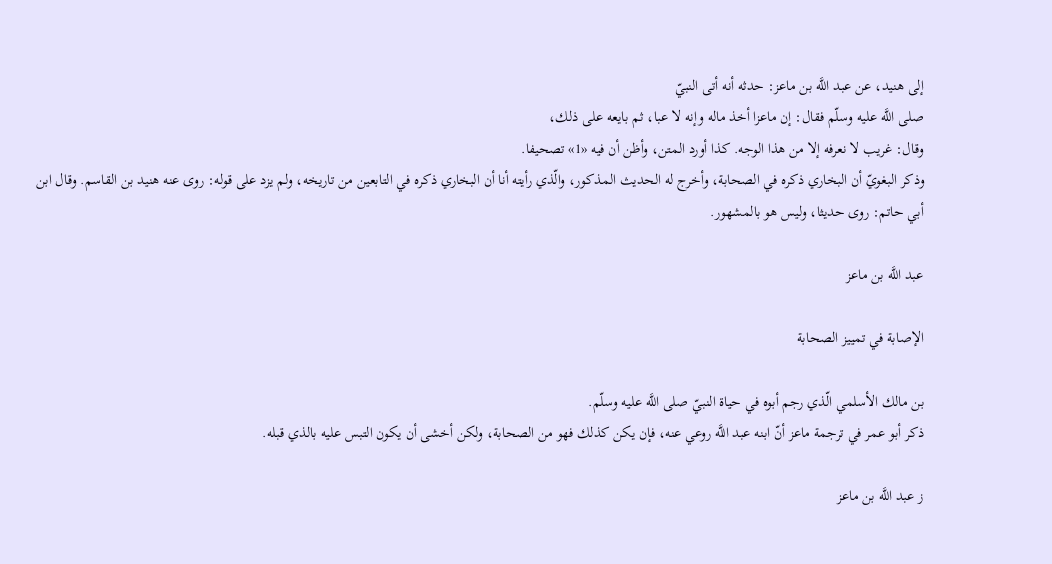إلى هنيد، عن عبد اللَّه بن ماعز: حدثه أنه أتى النبيّ
صلى اللَّه عليه وسلّم فقال: إن ماعزا أخذ ماله وإنه لا عبا، ثم بايعه على ذلك،
وقال: غريب لا نعرفه إلا من هذا الوجه. كذا أورد المتن، وأظن أن فيه «1» تصحيفا.
وذكر البغويّ أن البخاري ذكره في الصحابة، وأخرج له الحديث المذكور، والّذي رأيته أنا أن البخاري ذكره في التابعين من تاريخه، ولم يزد على قوله: روى عنه هنيد بن القاسم. وقال ابن أبي حاتم: روى حديثا، وليس هو بالمشهور.

عبد اللَّه بن ماعز

الإصابة في تمييز الصحابة

بن مالك الأسلمي الّذي رجم أبوه في حياة النبيّ صلى اللَّه عليه وسلّم.
ذكر أبو عمر في ترجمة ماعز أنّ ابنه عبد اللَّه روعي عنه، فإن يكن كذلك فهو من الصحابة، ولكن أخشى أن يكون التبس عليه بالذي قبله.

ز عبد اللَّه بن ماعز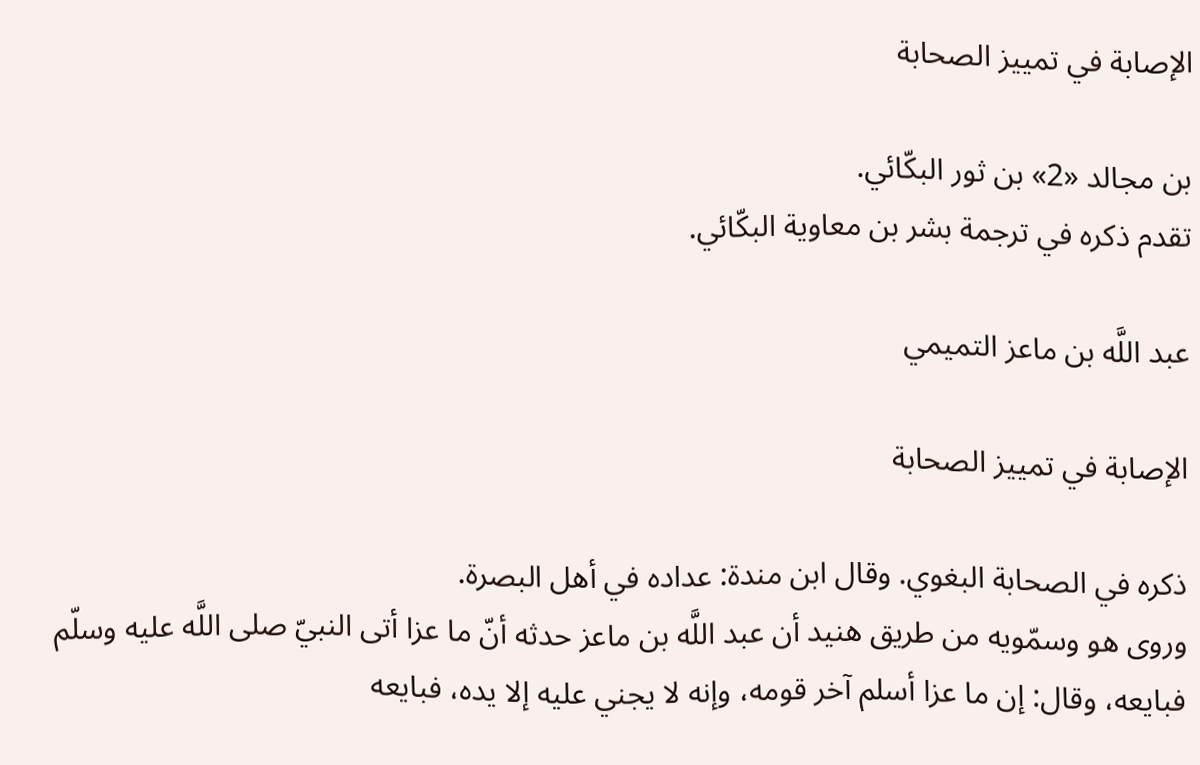الإصابة في تمييز الصحابة

بن مجالد «2» بن ثور البكّائي.
تقدم ذكره في ترجمة بشر بن معاوية البكّائي.

عبد اللَّه بن ماعز التميمي

الإصابة في تمييز الصحابة

ذكره في الصحابة البغوي. وقال ابن مندة: عداده في أهل البصرة.
وروى هو وسمّويه من طريق هنيد أن عبد اللَّه بن ماعز حدثه أنّ ما عزا أتى النبيّ صلى اللَّه عليه وسلّم فبايعه، وقال: إن ما عزا أسلم آخر قومه، وإنه لا يجني عليه إلا يده، فبايعه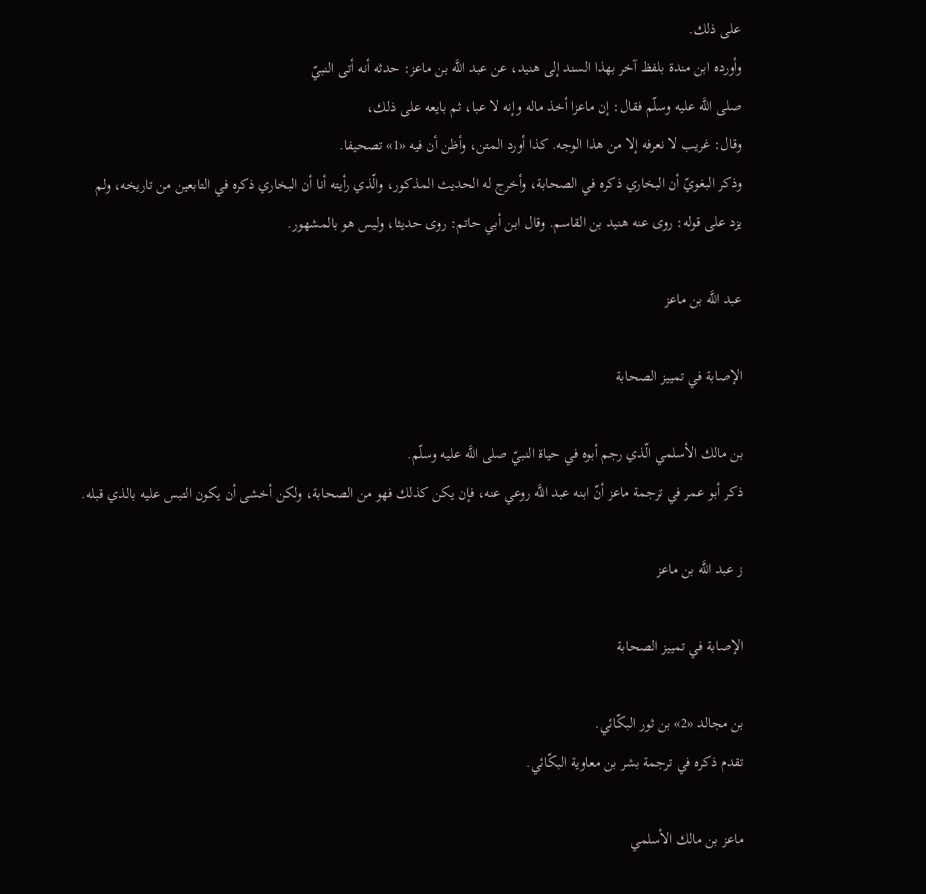على ذلك.
وأورده ابن مندة بلفظ آخر بهذا السند إلى هنيد، عن عبد اللَّه بن ماعز: حدثه أنه أتى النبيّ
صلى اللَّه عليه وسلّم فقال: إن ماعزا أخذ ماله وإنه لا عبا، ثم بايعه على ذلك،
وقال: غريب لا نعرفه إلا من هذا الوجه. كذا أورد المتن، وأظن أن فيه «1» تصحيفا.
وذكر البغويّ أن البخاري ذكره في الصحابة، وأخرج له الحديث المذكور، والّذي رأيته أنا أن البخاري ذكره في التابعين من تاريخه، ولم يزد على قوله: روى عنه هنيد بن القاسم. وقال ابن أبي حاتم: روى حديثا، وليس هو بالمشهور.

عبد اللَّه بن ماعز

الإصابة في تمييز الصحابة

بن مالك الأسلمي الّذي رجم أبوه في حياة النبيّ صلى اللَّه عليه وسلّم.
ذكر أبو عمر في ترجمة ماعز أنّ ابنه عبد اللَّه روعي عنه، فإن يكن كذلك فهو من الصحابة، ولكن أخشى أن يكون التبس عليه بالذي قبله.

ز عبد اللَّه بن ماعز

الإصابة في تمييز الصحابة

بن مجالد «2» بن ثور البكّائي.
تقدم ذكره في ترجمة بشر بن معاوية البكّائي.

ماعز بن مالك الأسلمي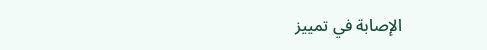الإصابة في تمييز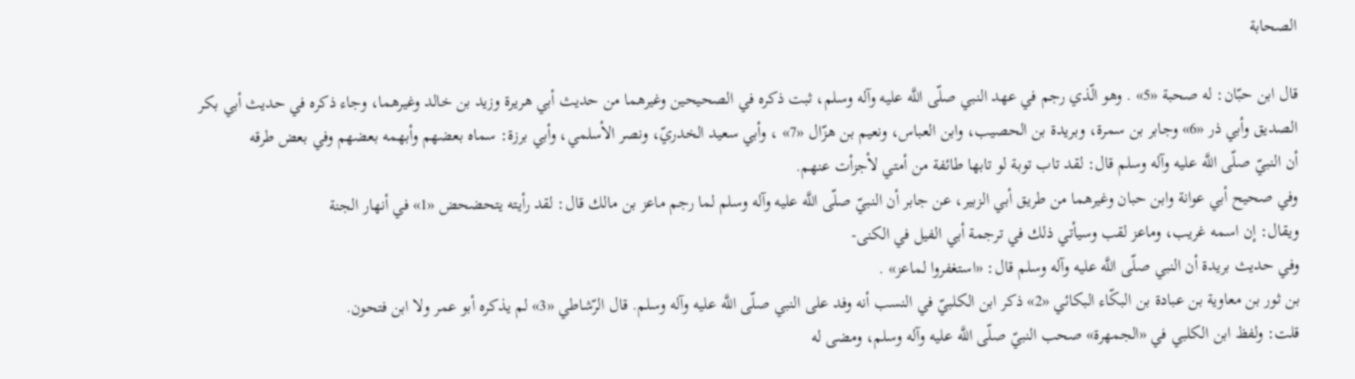الصحابة

قال ابن حبّان: له صحبة «5» . وهو الّذي رجم في عهد النبي صلّى اللَّه عليه وآله وسلم، ثبت ذكره في الصحيحين وغيرهما من حديث أبي هريرة وزيد بن خالد وغيرهما، وجاء ذكره في حديث أبي بكر الصديق وأبي ذر «6» وجابر بن سمرة، وبريدة بن الحصيب، وابن العباس، ونعيم بن هزّال «7» ، وأبي سعيد الخدريّ، ونصر الأسلمي، وأبي برزة: سماه بعضهم وأبهمه بعضهم وفي بعض طرقه
أن النبيّ صلّى اللَّه عليه وآله وسلم قال: لقد تاب توبة لو تابها طائفة من أمتي لأجزأت عنهم.
وفي صحيح أبي عوانة وابن حبان وغيرهما من طريق أبي الزبير، عن جابر أن النبيّ صلّى اللَّه عليه وآله وسلم لما رجم ماعز بن مالك قال: لقد رأيته يتحضحض «1» في أنهار الجنة
ويقال: إن اسمه غريب، وماعز لقب وسيأتي ذلك في ترجمة أبي الفيل في الكنى-
وفي حديث بريدة أن النبي صلّى اللَّه عليه وآله وسلم قال: «استغفروا لماعز» .
بن ثور بن معاوية بن عبادة بن البكّاء البكائي «2» ذكر ابن الكلبيّ في النسب أنه وفد على النبي صلّى اللَّه عليه وآله وسلم. قال الرّشاطي «3» لم يذكره أبو عمر ولا ابن فتحون.
قلت: ولفظ ابن الكلبي في «الجمهرة» صحب النبيّ صلّى اللَّه عليه وآله وسلم، ومضى له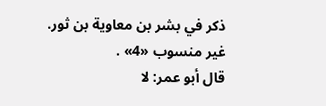ذكر في بشر بن معاوية بن ثور.
غير منسوب «4» .
قال أبو عمر: لا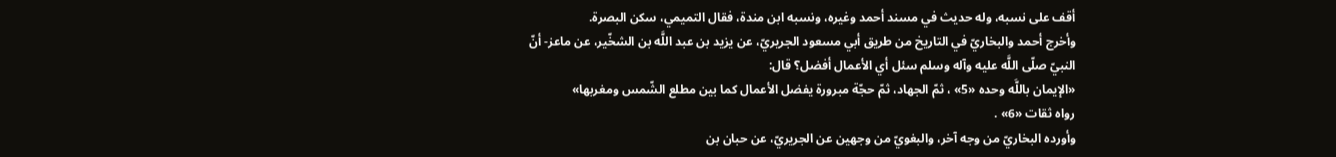أقف على نسبه، وله حديث في مسند أحمد وغيره، ونسبه ابن مندة، فقال التميمي، سكن البصرة.
وأخرج أحمد والبخاريّ في التاريخ من طريق أبي مسعود الجريريّ، عن يزيد بن عبد اللَّه بن الشخّير، عن ماعز- أنّ النبيّ صلّى اللَّه عليه وآله وسلم سئل أي الأعمال أفضل؟ قال:
«الإيمان باللَّه وحده «5» ، ثمّ الجهاد، ثمّ حجّة مبرورة يفضل الأعمال كما بين مطلع الشّمس ومغربها»
رواه ثقات «6» .
وأورده البخاريّ من وجه آخر، والبغويّ من وجهين عن الجريريّ، عن حبان بن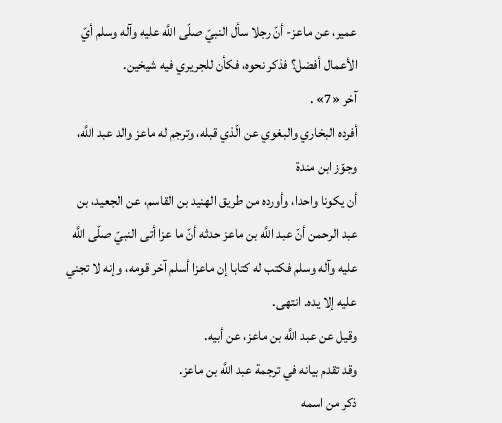عمير، عن ماعز- أنّ رجلا سأل النبيّ صلّى اللَّه عليه وآله وسلم أيّ الأعمال أفضل؟ فذكر نحوه، فكأن للجريري فيه شيخين.
آخر «7» .
أفرده البخاري والبغوي عن الّذي قبله، وترجم له ماعز والد عبد اللَّه، وجوّز ابن مندة
أن يكونا واحدا، وأورده من طريق الهنيد بن القاسم، عن الجعيد، بن عبد الرحمن أنّ عبد اللَّه بن ماعز حدثه أنّ ما عزا أتى النبيّ صلّى اللَّه عليه وآله وسلم فكتب له كتابا إن ماعزا أسلم آخر قومه، وإنه لا تجني عليه إلا يده. انتهى.
وقيل عن عبد اللَّه بن ماعز، عن أبيه.
وقد تقدم بيانه في ترجمة عبد اللَّه بن ماعز.
ذكر من اسمه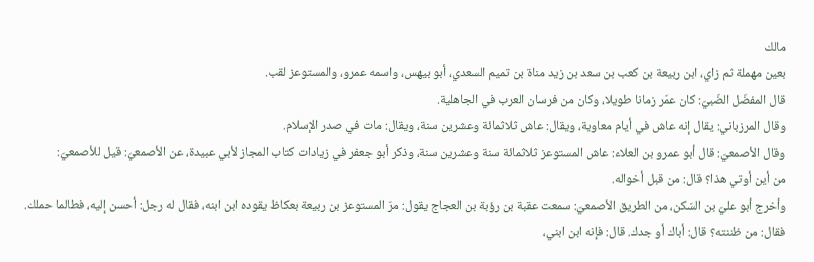مالك
بعين مهملة ثم زاي، ابن ربيعة بن كعب بن سعد بن زيد مناة بن تميم السعدي، أبو بيهس، واسمه عمرو، والمستوعز لقب.
قال المفضّل الضّبيّ: كان عمّر زمانا طويلا، وكان من فرسان العرب في الجاهلية.
وقال المرزباني: يقال إنه عاش في أيام معاوية، ويقال: عاش ثلاثمائة وعشرين سنة، ويقال: مات في صدر الإسلام.
وقال الأصمعيّ: قال أبو عمرو بن العلاء: عاش المستوعز ثلاثمائة سنة وعشرين سنة، وذكر أبو جعفر في زيادات كتاب المجاز لأبي عبيدة، عن الأصمعيّ: قيل للأصمعيّ:
من أين أوتي هذا؟ قال: من قبل أخواله.
وأخرج أبو عليّ بن السّكن، من الطريق الأصمعيّ: سمعت عقبة بن رؤبة بن العجاج يقول: مرّ المستوعز بن ربيعة بعكاظ يقوده ابن ابنه، فقال له رجل: أحسن إليه، فطالما حملك. فقال: من ظننته؟ قال: أباك أو جدك. قال: فإنه ابن ابني،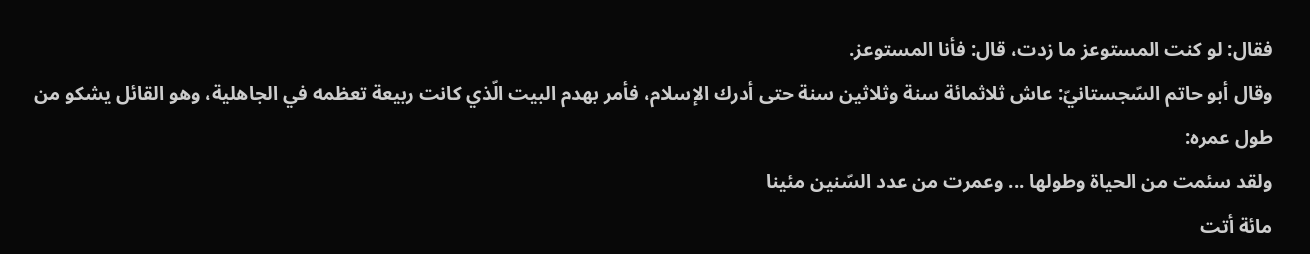فقال: لو كنت المستوعز ما زدت، قال: فأنا المستوعز.
وقال أبو حاتم السّجستانيّ: عاش ثلاثمائة سنة وثلاثين سنة حتى أدرك الإسلام، فأمر بهدم البيت الّذي كانت ربيعة تعظمه في الجاهلية، وهو القائل يشكو من طول عمره:
ولقد سئمت من الحياة وطولها ... وعمرت من عدد السّنين مئينا
مائة أتت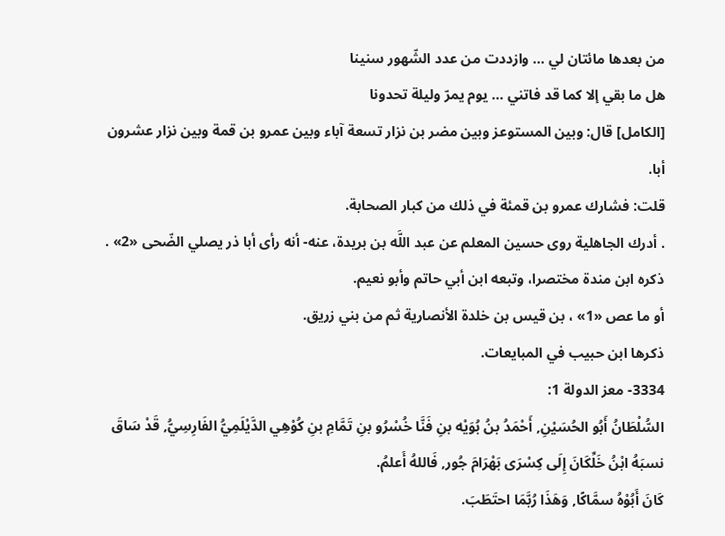من بعدها مائتان لي ... وازددت من عدد الشّهور سنينا
هل ما بقي إلا كما قد فاتني ... يوم يمرّ وليلة تحدونا
[الكامل] قال: وبين المستوعز وبين مضر بن نزار تسعة آباء وبين عمرو بن قمة وبين نزار عشرون أبا.
قلت: فشارك عمرو بن قمئة في ذلك من كبار الصحابة.
. أدرك الجاهلية روى حسين المعلم عن عبد اللَّه بن بريدة، عنه- أنه رأى أبا ذر يصلي الضّحى «2» . ذكره ابن مندة مختصرا، وتبعه ابن أبي حاتم وأبو نعيم.
أو ما عص «1» ، بن قيس بن خلدة الأنصارية ثم من بني زريق.
ذكرها ابن حبيب في المبايعات.
3334- معز الدولة 1:
السُّلْطَانُ أَبُو الحُسَيْنِ, أَحْمَدُ بنُ بُوَيْه بنِ فَنَّا خُسْرُو بنِ تَمَّامِ بنِ كُوْهِي الدَّيْلَمِيُّ الفَارِسِيُّ, قَدْ سَاقَ نسبَهُ ابْنُ خَلِّكَانَ إِلَى كِسْرَى بَهْرَامَ جُور, فَاللهُ أَعلمُ.
كَانَ أَبُوْهُ سمَّاكًا, وَهَذَا رُبَّمَا احتَطَبَ.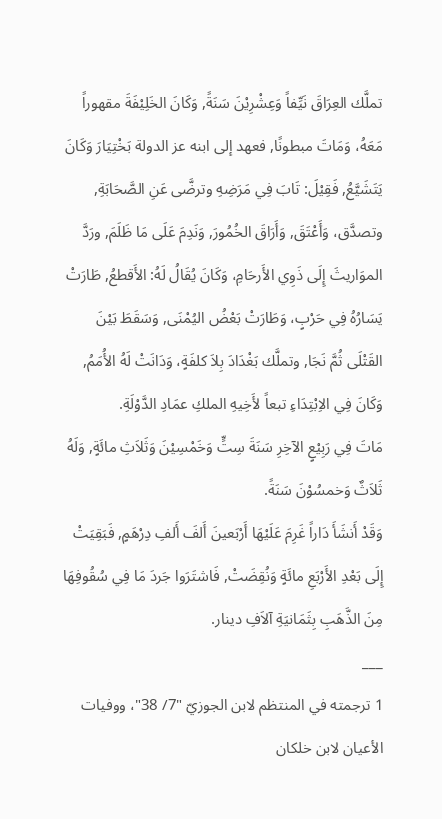تملَّك العِرَاقَ نَيِّفاً وَعِشْرِيْنَ سَنَةً, وَكَانَ الخَلِيْفَةَ مقهوراً مَعَهُ، وَمَاتَ مبطونًا, فعهد إلى ابنه عز الدولة بَخْتِيَارَ وَكَانَ يَتَشَيَّعُ, فَقِيْلَ: تَابَ فِي مَرَضِهِ وترضَّى عَنِ الصَّحَابَةِ, وتصدَّق، وَأَعْتَقَ, وَأَرَاقَ الخُمُورَ, وَنَدِمَ عَلَى مَا ظَلَمَ, ورَدَّ الموَاريثَ إِلَى ذَوِي الأَرحَامِ، وَكَانَ يُقَالُ لَهُ: الأَقطعُ, طَارَتْ يَسَارُهُ فِي حَرْبٍ، وَطَارَتْ بَعْضُ اليُمْنَى, وَسَقَطَ بَيْنَ القَتْلَى ثُمَّ نَجَا, وتملَّك بَغْدَادَ بِلاَ كلفَةٍ، وَدَانَتْ لَهُ الأُمَمُ, وَكَانَ فِي الاِبْتِدَاءِ تبعاً لأَخِيهِ الملكِ عمَادِ الدَّوْلَةِ.
مَاتَ فِي رَبِيْعٍ الآخِرِ سَنَةَ سِتٍّ وَخَمْسِيْنَ وَثَلاَثِ مائَةٍ, وَلَهُ ثَلاَثٌ وَخمسُوْنَ سَنَةً.
وَقَدْ أَنشَأَ دَاراً غَرِمَ عَلَيْهَا أَرْبَعينَ أَلفَ أَلفِ دِرْهَمٍ, فَبَقِيَتْ إِلَى بَعْدِ الأَرْبَعِ مائَةٍ وَنُقِضَتْ, فَاشتَرَوا جَردَ مَا فِي سُقُوفِهَا مِنَ الذَّهَبِ بِثَمَانيَةِ آلاَفِ دينار.
___
1 ترجمته في المنتظم لابن الجوزيّ "7/ 38"، ووفيات الأعيان لابن خلكان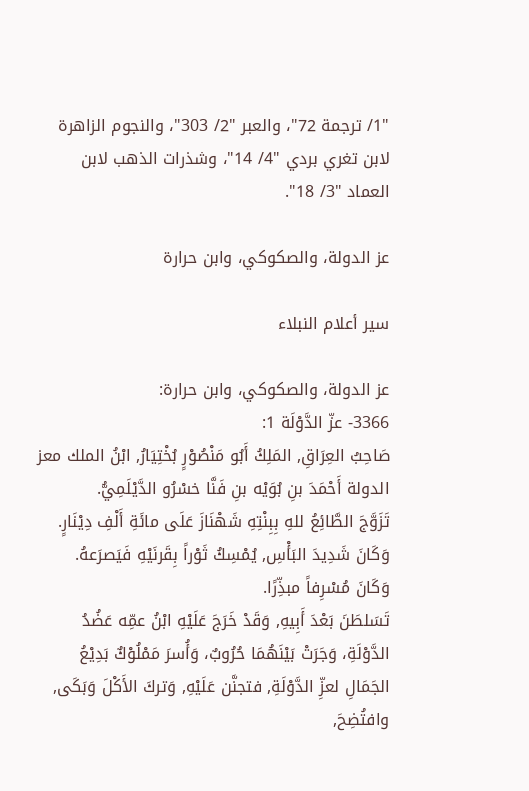"1/ ترجمة 72"، والعبر "2/ 303"، والنجوم الزاهرة لابن تغري بردي "4/ 14"، وشذرات الذهب لابن العماد "3/ 18".

عز الدولة، والصكوكي، وابن حرارة

سير أعلام النبلاء

عز الدولة، والصكوكي، وابن حرارة:
3366- عزّ الدَّوْلَة 1:
صَاحِبُ العِرَاقِ, المَلِكُ أَبُو مَنْصُوْرٍ بُخْتِيَارُ, ابْنُ الملك معز الدولة أَحْمَدَ بنِ بُوَيْه بنِ فَنَّا خسْرُو الدَّيْلَمِيُّ.
تَزَوَّجَ الطَّائِعُ للهِ بِبِنْتِهِ شَهْنَازَ عَلَى مائَةِ أَلْفِ دِيْنَارٍ.
وَكَانَ شَدِيدَ البَأْسِ, يُمْسِكُ ثَوْراً بِقَرنَيْهِ فَيَصرَعهُ.
وَكَانَ مُسْرِفاً مبذِّرًا.
تَسَلطَنَ بَعْدَ أَبِيهِ, وَقَدْ خَرَجَ عَلَيْهِ ابْنُ عمِّه عَضُدُ الدَّوْلَةِ، وَجَرَتْ بَيْنَهُمَا حُرُوبٌ، وَأُسرَ مَمْلُوْكٌ بَدِيْعُ الجَمَالِ لعزِّ الدَّوْلَةِ, فتجنَّن عَلَيْهِ, وَتركَ الأَكْلَ وَبَكَى, وافتُضِحَ,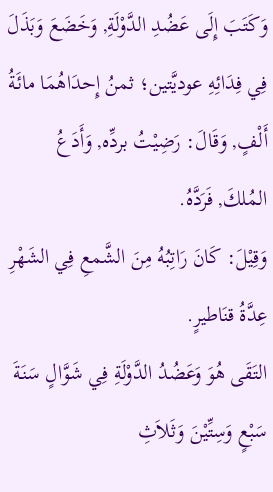وَكَتَبَ إِلَى عَضُدِ الدَّوْلَةِ, وَخَضَعَ وَبَذَلَ فِي فِدَائِهِ عوديَّتين؛ ثمنُ إِحدَاهُمَا مائَةُ أَلْفٍ, وَقَالَ: رَضِيْتُ بردِّه, وَأَدَعُ المُلكَ, فَرَدَّهُ.
وَقِيْلَ: كَانَ رَاتِبُهُ مِنَ الشَّمعِ فِي الشَهْرِ عِدَّةُ قنَاطيرٍ.
التَقَى هُوَ وَعَضُدُ الدَّوْلَةِ فِي شَوَّالٍ سَنَةَ سَبْعٍ وَسِتِّيْنَ وَثَلاَثِ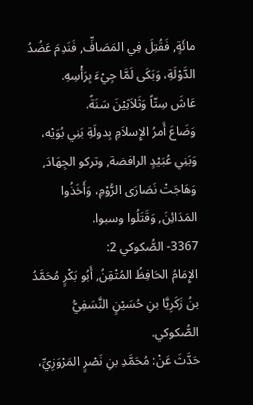مائَةٍ, فَقُتِلَ فِي المَصَافِّ, فَنَدِمَ عَضُدُ الدَّوْلَةِ، وَبَكَى لَمَّا جِيْءَ بِرَأْسِهِ.
عَاشَ سِتّاً وَثَلاَثِيْنَ سَنَةً.
وَضَاعَ أَمرُ الإِسلاَمِ بِدولَةِ بَنِي بُوَيْه، وَبَنِي عُبَيْدٍ الرافضة, وتركو الجِهَادَ, وَهَاجَتْ نَصَارَى الرُّوْمِ، وَأَخَذُوا المَدَائِنَ, وَقَتَلُوا وسبوا.
3367- الصُّكوكي 2:
الإِمَامُ الحَافِظُ المُتْقِنُ, أَبُو بَكْرٍ مُحَمَّدُ بنُ زَكَرِيَّا بنِ حُسَيْنٍ النَّسَفِيُّ الصُّكوكي.
حَدَّثَ عَنْ: مُحَمَّدِ بنِ نَصْرٍ المَرْوَزِيِّ،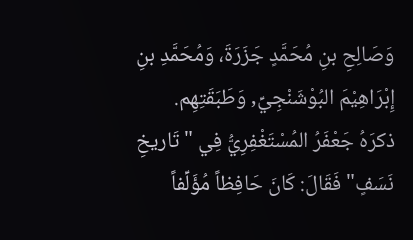وَصَالِحِ بنِ مُحَمَّدٍ جَزَرَةَ، وَمُحَمَّدِ بنِ إِبْرَاهِيْمَ البُوْشَنْجِيِّ, وَطَبَقَتِهِم.
ذكرَهُ جَعْفَرُ المُسْتَغْفِرِيُّ فِي "تَاريخِ نَسَفٍ" فَقَالَ: كَانَ حَافِظاً مُؤَلِّفاً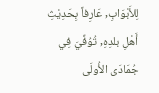لِلأَبْوَابِ, عَارِفاً بِحَدِيْثِ أَهْلِ بلدِهِ, تُوُفِّيَ فِي جُمَادَى الأُولَى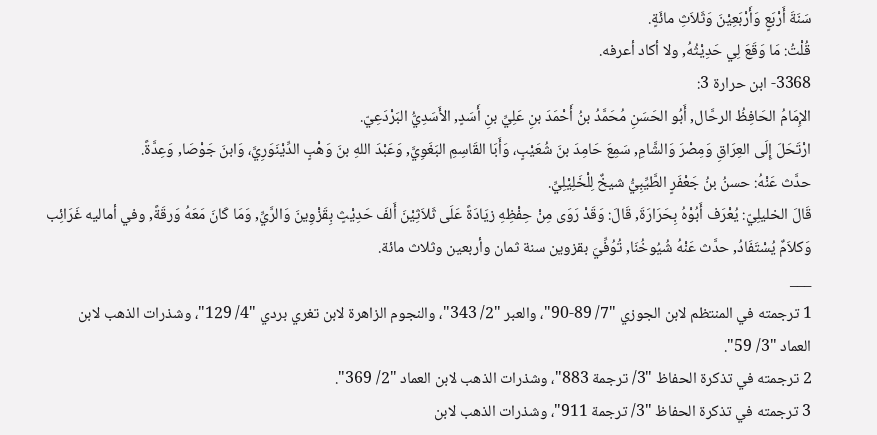سَنَةَ أَرْبَعٍ وَأَرْبَعِيْنَ وَثَلاَثِ مائَةٍ.
قُلْتُ: مَا وَقَعَ لِي حَدِيْثُهُ, ولا أكاد أعرفه.
3368- ابن حرارة 3:
الإِمَامُ الحَافِظُ الرحَّال, أَبُو الحَسَنِ مُحَمَّدُ بنُ أَحْمَدَ بنِ عَلِيِّ بنِ أَسَدٍ, الأَسَدِيُّ البَرْدَعِيّ.
ارْتَحَلَ إِلَى العِرَاقِ وَمِصْرَ وَالشَّامِ, سَمِعَ حَامِدَ بنَ شُعَيْبٍ، وَأَبَا القَاسِمِ البَغَوِيَّ, وَعَبْدَ اللهِ بنَ وَهْبٍ الدِّيْنَوَرِيَّ، وَابنَ جَوْصَا, وَعِدَّةً.
حدَّث عَنْهُ: حسنُ بنُ جَعْفَرٍ الطَّيِّبِيُّ شيخٌ لِلْخَلِيْلِيِّ.
قَالَ الخليلِيّ: يُعْرَف أَبُوْهُ بِحَرَارَةَ, قَالَ: وَقَدْ رَوَى مِنْ حِفْظِهِ زيَادَةً عَلَى ثَلاَثِيْنَ أَلفَ حَدِيْثٍ بِقَزْوِينَ وَالرَّيِّ, وَمَا كَانَ مَعَهُ وَرقَةً, وفي أماليه غَرَائِب وَكلاَمٌ يُسْتَفَادُ, حدَّث عَنْهُ شُيُوخُنَا, تُوُفِّيَ بقزوين سنة ثمان وأربعين وثلاث مائة.
___
1 ترجمته في المنتظم لابن الجوزي "7/ 89-90"، والعبر "2/ 343"، والنجوم الزاهرة لابن تغري بردي "4/ 129"، وشذرات الذهب لابن العماد "3/ 59".
2 ترجمته في تذكرة الحفاظ "3/ ترجمة 883"، وشذرات الذهب لابن العماد "2/ 369".
3 ترجمته في تذكرة الحفاظ "3/ ترجمة 911"، وشذرات الذهب لابن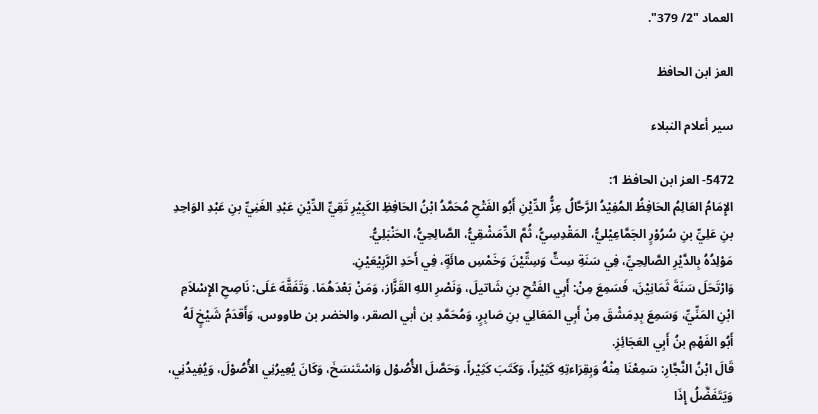العماد "2/ 379".

العز ابن الحافظ

سير أعلام النبلاء

5472- العز ابن الحافظ 1:
الإِمَامُ العَالِمُ الحَافِظُ المُفِيْدُ الرَّحَّالُ عِزُّ الدِّيْنِ أَبُو الفَتْحِ مُحَمَّدُ ابْنُ الحَافِظِ الكَبِيْرِ تَقِيِّ الدِّيْنِ عَبْدِ الغَنِيِّ بنِ عَبْدِ الوَاحِدِ بنِ عَلِيِّ بنِ سُرُوْرٍ الجَمَّاعِيْليُّ، المَقْدِسِيُّ، ثُمَّ الدِّمَشْقِيُّ، الصَّالِحِيُّ، الحَنْبَلِيُّ.
مَوْلِدُهُ بِالدَّيْرِ الصَّالِحِيِّ، فِي سَنَةِ سِتٍّ وَسِتِّيْنَ وَخَمْسِ مائَةٍ، فِي أَحَدِ الرَّبِيْعَيْنِ.
وَارْتَحَلَ سَنَةَ ثَمَانِيْنَ، فَسَمِعَ مِنْ: أَبِي الفَتْحِ بنِ شَاتيلَ، وَنَصْرِ اللهِ القَزَّاز، وَمَنْ بَعْدَهُمَا. وَتَفَقَّهَ عَلَى: نَاصِحِ الإِسْلاَمِ ابْنِ المَنِّيِّ، وَسَمِعَ بِدِمَشْقَ مِنْ أَبِي المَعَالِي بنِ صَابِرٍ، وَمُحَمَّدِ بن أبي الصقر، والخضر بن طاووس، وَأَقدَمُ شَيْخٍ لَهُ أَبُو الفَهْمِ بنُ أَبِي العَجَائِزِ.
قَالَ ابْنُ النَّجَّارِ: سَمِعْنَا مِنْهُ وَبِقِرَاءتِهِ كَثِيْراً، وَكَتَبَ كَثِيْراً، وَحَصَّلَ الأُصُوْل وَاسْتَنسَخَ، وَكَانَ يُعِيرُنِي الأُصُوْلَ، وَيُفِيدُنِي، وَيَتَفَضَّلُ إِذَا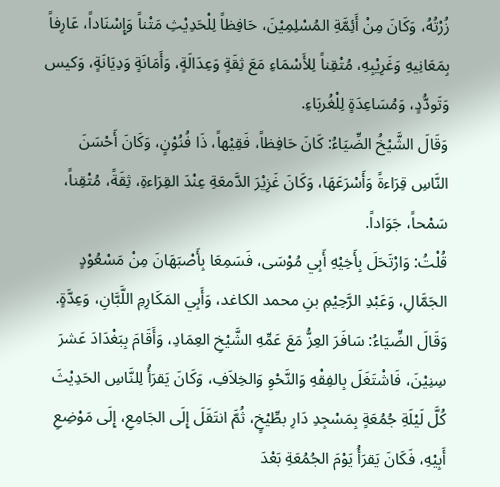زُرْتُهُ، وَكَانَ مِنْ أَئِمَّةِ المُسْلِمِيْنَ، حَافِظاً لِلْحَدِيْثِ مَتْناً وَإِسْنَاداً، عَارِفاً بِمَعَانِيهِ وَغَرِيْبِهِ، مُتْقِناً لِلأَسْمَاءِ مَعَ ثِقَةٍ وَعِدَالَةٍ، وَأَمَانَةٍ وَدِيَانَةٍ، وَكيس وَتَودُّدٍ، وَمُسَاعِدَةٍ لِلْغُربَاءِ.
وَقَالَ الشَّيْخُ الضِّيَاءُ: كَانَ حَافِظاً، فَقِيْهاً، ذَا فُنُوْنٍ، وَكَانَ أَحْسَنَ النَّاسِ قِرَاءةً وَأَسْرَعَهَا، وَكَانَ غَزِيْرَ الدَّمعَةِ عِنْدَ القِرَاءةِ، ثِقَةً، مُتْقِناً، سَمْحاً، جَوَاداً.
قُلْتُ: وَارْتَحَلَ بِأَخِيْهِ أَبِي مُوْسَى، فَسَمِعَا بِأَصْبَهَانَ مِنْ مَسْعُوْدٍ الجَمَّالِ، وَعَبْدِ الرَّحِيْمِ بنِ محمد الكاغد، وَأَبِي المَكَارِمِ اللَّبَّانِ، وَعِدَّةٍ.
وَقَالَ الضِّيَاءُ: سَافَرَ العِزُّ مَعَ عَمِّهِ الشَّيْخِ العِمَادِ، وَأَقَامَ بِبَغْدَادَ عَشرَ سِنِيْنَ، فَاشْتَغَلَ بِالفِقْهِ وَالنَّحْوِ وَالخِلاَفِ، وَكَانَ يَقرَأُ لِلنَّاسِ الحَدِيْثَ كُلَّ لَيْلَةِ جُمُعَةٍ بِمَسْجِدِ دَارِ بطِّيْخٍ، ثُمَّ انتَقَلَ إِلَى الجَامِعِ، إِلَى مَوْضِعِ أَبِيْهِ، فَكَانَ يَقرَأُ يَوْمَ الجُمُعَةِ بَعْدَ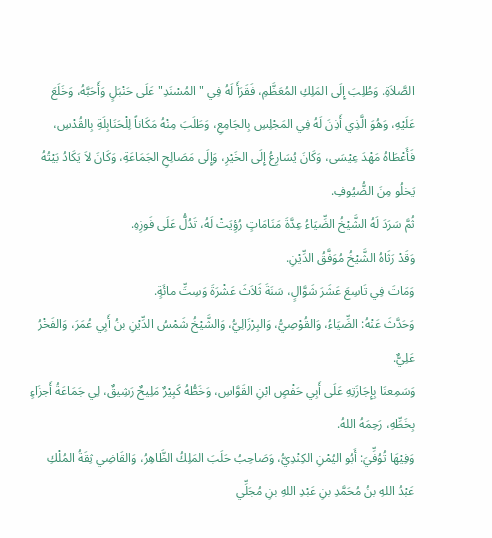الصَّلاَةِ. وَطُلِبَ إِلَى المَلِكِ المُعَظَّمِ، فَقَرَأَ لَهُ فِي "المُسْنَدِ" عَلَى حَنْبَلٍ وَأَحَبَّهُ، وَخَلَعَ عَلَيْهِ، وَهُوَ الَّذِي أَذِنَ لَهُ فِي المَجْلِسِ بِالجَامِعِ، وَطَلَبَ مِنْهُ مَكَاناً لِلْحَنَابِلَةِ بِالقُدْسِ، فَأَعْطَاهُ مَهْدَ عِيْسَى، وَكَانَ يُسَارِعُ إِلَى الخَيْرِ، وَإِلَى مَصَالِحِ الجَمَاعَةِ، وَكَانَ لاَ يَكَادُ بَيْتُهُ يَخلُو مِنَ الضُّيُوفِ.
ثُمَّ سَرَدَ لَهُ الشَّيْخُ الضِّيَاءُ عِدَّةَ مَنَامَاتٍ رُؤِيَتْ لَهُ، تَدُلُّ عَلَى فَوزِهِ.
وَقَدْ رَثَاهُ الشَّيْخُ مُوَفَّقُ الدِّيْنِ.
وَمَاتَ فِي تَاسِعَ عَشَرَ شَوَّالٍ، سَنَةَ ثَلاَثَ عَشْرَةَ وَسِتِّ مائَةٍ.
وَحَدَّثَ عَنْهُ: الضِّيَاءُ، وَالقُوْصِيُّ، وَالبِرْزَالِيُّ، وَالشَّيْخُ شَمْسُ الدِّيْنِ بنُ أَبِي عُمَرَ، وَالفَخْرُ عَلِيٌّ.
وَسَمِعنَا بِإِجَازَتِهِ عَلَى أَبِي حَفْصٍ ابْنِ القَوَّاسِ، وَخَطُّهُ كَبِيْرٌ مَلِيحٌ رَشِيقٌ، لِي جَمَاعَةُ أَجزَاءٍ بِخَطِّهِ، رَحِمَهُ اللهُ.
وَفِيْهَا تُوُفِّيَ: أَبُو اليُمْنِ الكِنْدِيُّ، وَصَاحِبُ حَلَبَ المَلِكُ الظَّاهِرُ، وَالقَاضِي ثِقَةُ المُلْكِ عَبْدُ اللهِ بنُ مُحَمَّدِ بنِ عَبْدِ اللهِ بنِ مُجَلِّي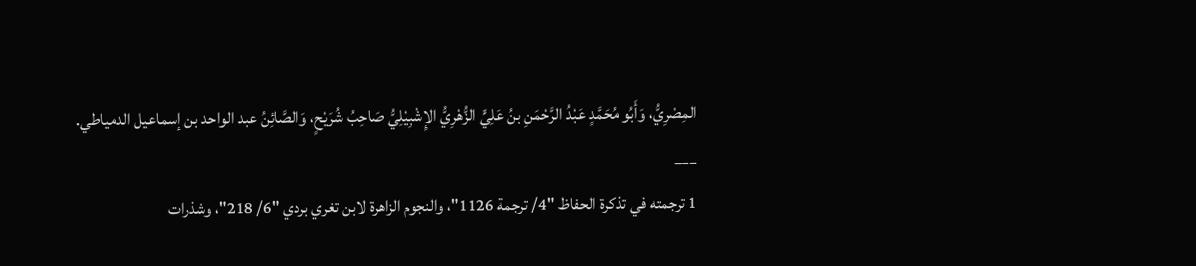المِصْرِيُّ، وَأَبُو مُحَمَّدٍ عَبْدُ الرَّحْمَنِ بنُ عَلِيٍّ الزُّهْرِيُّ الإِشْبِيْلِيُّ صَاحِبُ شُرَيْحٍ، وَالصَّائِنُ عبد الواحد بن إسماعيل الدمياطي.
___
1 ترجمته في تذكرة الحفاظ "4/ ترجمة 1126"، والنجوم الزاهرة لابن تغري بردي "6/ 218"، وشذرات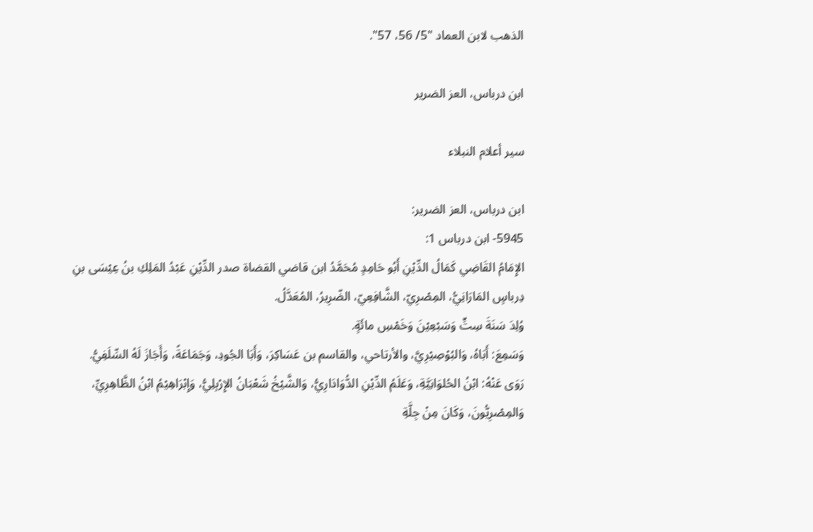الذهب لابن العماد "5/ 56، 57".

ابن درباس، العز الضرير

سير أعلام النبلاء

ابن درباس، العز الضرير:
5945- ابن درباس 1:
الإِمَامُ القَاضِي كَمَالُ الدِّيْنِ أَبُو حَامِدٍ مُحَمَّدُ ابن قاضي القضاة صدر الدِّيْنِ عَبْدُ المَلِكِ بنُ عِيْسَى بنِ دِرباسٍ المَارَانِيُّ، المِصْرِيّ، الشَّافِعِيّ، الضّرِيرُ، المُعَدَّلُ.
وُلِدَ سَنَةَ سِتٍّ وَسَبْعِيْنَ وَخَمْسِ مائَةٍ.
وَسَمِعَ: أَبَاهُ، وَالبُوْصِيْرِيَّ، والأرتاحي، والقاسم بن عَسَاكِرَ، وَأَبَا الجُودِ، وَجَمَاعَةً، وَأَجَازَ لَهُ السِّلَفِيُّ.
رَوَى عَنْهُ: ابْنُ الحُلوَانِيَّةِ، وَعَلَمُ الدِّيْنِ الدُّوَادَارِيُّ، وَالشَّيْخُ شَعْبَانُ الإِرْبِلِيُّ، وَإِبْرَاهِيْمُ ابْنُ الظَّاهِرِيِّ، وَالمِصْرِيُّونَ، وَكَانَ مِنْ جِلَّةِ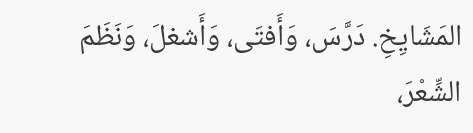المَشَايِخِ. دَرَّسَ، وَأَفتَى، وَأَشغلَ، وَنَظَمَ الشِّعْرَ،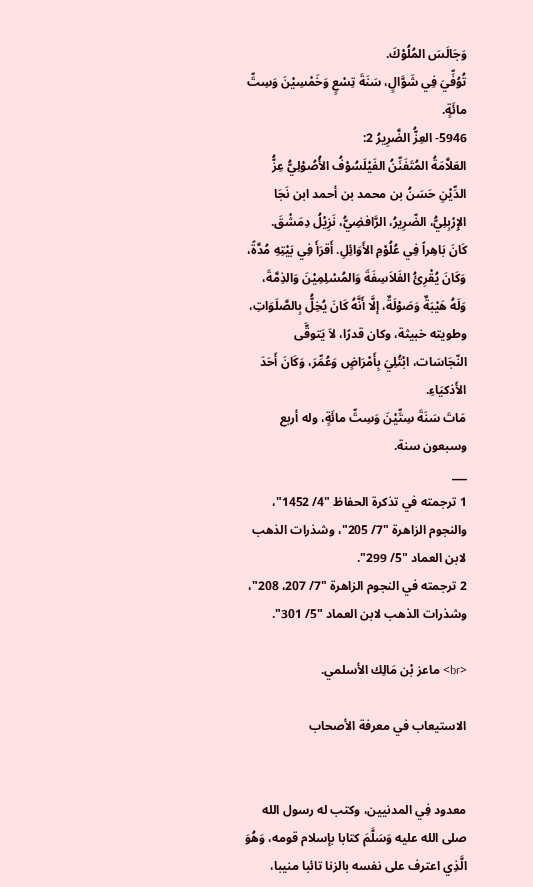وَجَالَسَ المُلُوْكَ.
تُوُفِّيَ فِي شَوَّالٍ، سَنَةَ تِسْعٍ وَخَمْسِيْنَ وَسِتِّ مائَةٍ.
5946- العِزُّ الضَّرِيرُ 2:
العَلاَّمَةُ المُتَفَنِّنُ الفَيْلَسُوْفُ الأُصُوْلِيُّ عِزُّ الدِّيْنِ حَسَنُ بن محمد بن أحمد ابن نَجَا الإِرْبِلِيُّ، الضّرِيرُ، الرَّافضِيُّ، نَزِيْلُ دِمَشْقَ.
كَانَ بَاهِراً فِي عُلُوْمِ الأَوَائِلِ. أَقرَأَ فِي بَيْتِهِ مُدَّةً، وَكَانَ يُقْرِئُ الفَلاَسِفَةَ وَالمُسْلِمِيْنَ وَالذِمَّةَ، وَلَهُ هَيْبَةٌ وَصَوْلَةٌ، إلَّا أَنَّهُ كَانَ يُخِلُّ بِالصَّلَوَاتِ، وطويته خبيثة، وكان قدرًا، لاَ يَتوقَّى النّجَاسَات، ابْتُلِيَ بِأَمْرَاضٍ وَعُمِّرَ، وَكَانَ أَحَدَ الأَذكيَاءِ.
مَاتَ سَنَةَ سِتِّيْنَ وَسِتِّ مائَةٍ، وله أربع وسبعون سنة.
___
1 ترجمته في تذكرة الحفاظ "4/ 1452"، والنجوم الزاهرة "7/ 205"، وشذرات الذهب لابن العماد "5/ 299".
2 ترجمته في النجوم الزاهرة "7/ 207، 208"، وشذرات الذهب لابن العماد "5/ 301".

<br> ماعز بْن مَالِك الأسلمي.

الاستيعاب في معرفة الأصحاب


معدود فِي المدنيين، وكتب له رسول الله صلى الله عليه وَسَلَّمَ كتابا بإسلام قومه، وَهُوَ الَّذِي اعترف على نفسه بالزنا تائبا منيبا،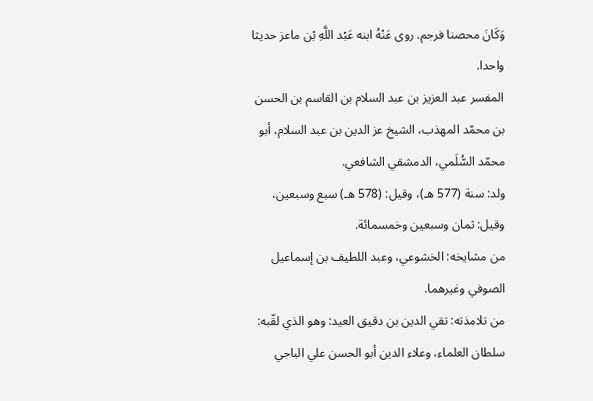وَكَانَ محصنا فرجم. روى عَنْهُ ابنه عَبْد اللَّهِ بْن ماعز حديثا واحدا.
المفسر عبد العزيز بن عبد السلام بن القاسم بن الحسن بن محمّد المهذب، الشيخ عز الدين بن عبد السلام، أبو محمّد السُّلَمي، الدمشقي الشافعي.
ولد: سنة (577 هـ)، وقيل: (578 هـ) سبع وسبعين، وقيل: ثمان وسبعين وخمسمائة.
من مشايخه: الخشوعي، وعبد اللطيف بن إسماعيل الصوفي وغيرهما.
من تلامذته: تقي الدين بن دقيق العيد: وهو الذي لقّبه: سلطان العلماء، وعلاء الدين أبو الحسن علي الباجي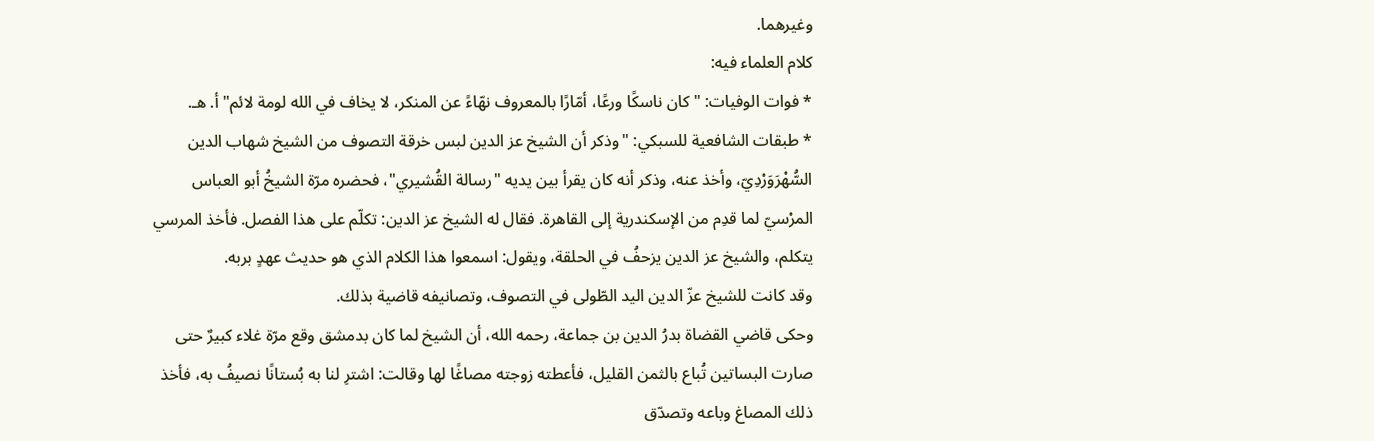وغيرهما.
كلام العلماء فيه:
* فوات الوفيات: "كان ناسكًا ورعًا، أمّارًا بالمعروف نهّاءً عن المنكر، لا يخاف في الله لومة لائم" أ. هـ.
* طبقات الشافعية للسبكي: "وذكر أن الشيخ عز الدين لبس خرقة التصوف من الشيخ شهاب الدين السُّهْرَوَرْدِيّ، وأخذ عنه، وذكر أنه كان يقرأ بين يديه "رسالة القُشيري"، فحضره مرّة الشيخُ أبو العباس المرْسيّ لما قدِم من الإسكندرية إلى القاهرة. فقال له الشيخ عز الدين: تكلّم على هذا الفصل. فأخذ المرسي يتكلم، والشيخ عز الدين يزحفُ في الحلقة، ويقول: اسمعوا هذا الكلام الذي هو حديث عهدٍ بربه.
وقد كانت للشيخ عزّ الدين اليد الطّولى في التصوف، وتصانيفه قاضية بذلك.
وحكى قاضي القضاة بدرُ الدين بن جماعة، رحمه الله، أن الشيخ لما كان بدمشق وقع مرّة غلاء كبيرٌ حتى صارت البساتين تُباع بالثمن القليل، فأعطته زوجته مصاغًا لها وقالت: اشترِ لنا به بُستانًا نصيفُ به، فأخذ ذلك المصاغ وباعه وتصدّق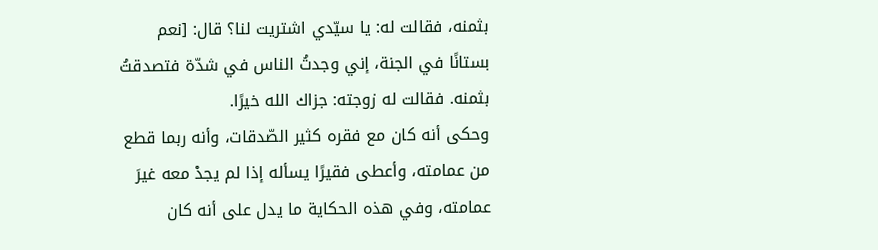بثمنه، فقالت له: يا سيّدي اشتريت لنا؟ قال: [نعم بستانًا في الجنة، إني وجدتُ الناس في شدّة فتصدقتُ بثمنه. فقالت له زوجته: جزاك الله خيرًا.
وحكى أنه كان مع فقره كثير الصّدقات، وأنه ربما قطع من عمامته، وأعطى فقيرًا يسأله إذا لم يجدْ معه غيرَ عمامته، وفي هذه الحكاية ما يدل على أنه كان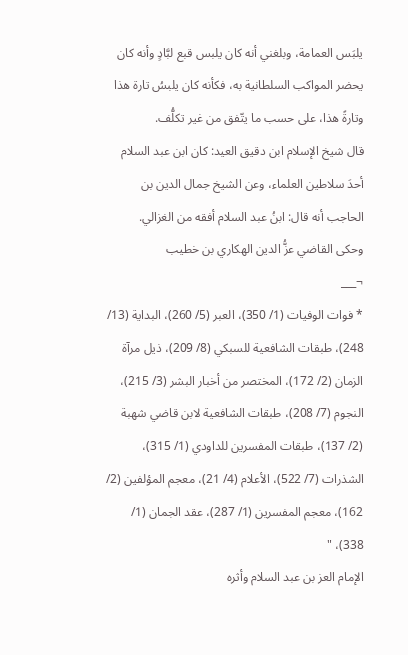يلبَس العمامة، وبلغني أنه كان يلبس قبع لبَّادٍ وأنه كان يحضر المواكب السلطانية به، فكأنه كان يلبسُ تارة هذا وتارةً هذا، على حسب ما يتّفق من غير تكلُّف.
قال شيخ الإسلام ابن دقيق العيد: كان ابن عبد السلام أحدَ سلاطين العلماء، وعن الشيخ جمال الدين بن الحاجب أنه قال: ابنُ عبد السلام أفقه من الغزالي.
وحكى القاضي عزُّ الدين الهكاري بن خطيب
¬___
* فوات الوفيات (1/ 350)، العبر (5/ 260)، البداية (13/ 248)، طبقات الشافعية للسبكي (8/ 209)، ذيل مرآة الزمان (2/ 172)، المختصر من أخبار البشر (3/ 215)، النجوم (7/ 208)، طبقات الشافعية لابن قاضي شهبة (2/ 137)، طبقات المفسرين للداودي (1/ 315)، الشذرات (7/ 522)، الأعلام (4/ 21)، معجم المؤلفين (2/ 162)، معجم المفسرين (1/ 287)، عقد الجمان (1/ 338)، "
الإمام العز بن عبد السلام وأثره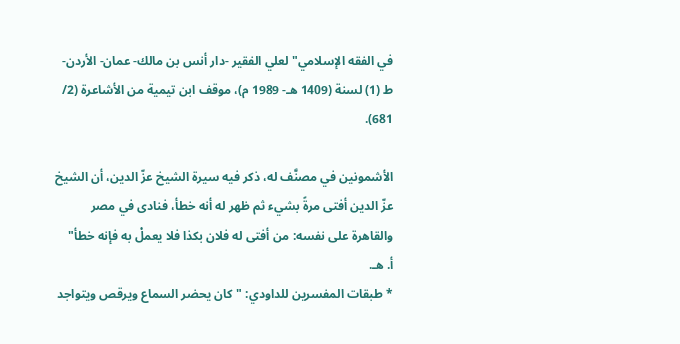في الفقه الإسلامي" لعلي الفقير -دار أنس بن مالك- عمان- الأردن- ط (1) لسنة (1409 هـ- 1989 م)، موقف ابن تيمية من الأشاعرة (2/ 681).

الأشمونين في مصنَّف له، ذكر فيه سيرة الشيخ عزّ الدين، أن الشيخ عزّ الدين أفتى مرةً بشيء ثم ظهر له أنه خطأ، فنادى في مصر والقاهرة على نفسه: من أفتى له فلان بكذا فلا يعملْ به فإنه خطأ"
أ. هـ.
* طبقات المفسرين للداودي: "كان يحضر السماع ويرقص ويتواجد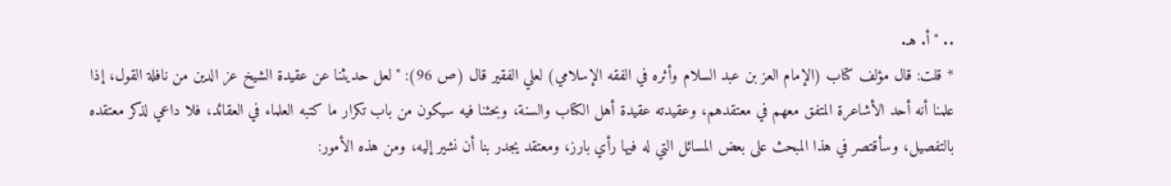.. " أ. هـ.
* قلت: قال مؤلف كتاب (الإمام العز بن عبد السلام وأثره في الفقه الإسلامي) لعلي الفقير قال (ص 96): "لعل حديثنا عن عقيدة الشيخ عز الدين من نافلة القول، إذا علمنا أنه أحد الأشاعرة المتفق معهم في معتقدهم، وعقيدته عقيدة أهل الكتاب والسنة، وبحثنا فيه سيكون من باب تكرار ما كتبه العلماء في العقائد، فلا داعي لذكر معتقده بالتفصيل، وسأقتصر في هذا المبحث على بعض المسائل التي له فيها رأي بارز، ومعتقد يجدر بنا أن نشير إليه، ومن هذه الأمور: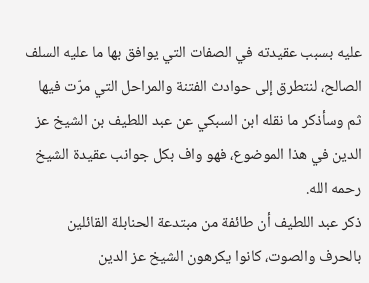عليه بسبب عقيدته في الصفات التي يوافق بها ما عليه السلف الصالح، لنتطرق إلى حوادث الفتنة والمراحل التي مرّت فيها ثم وسأذكر ما نقله ابن السبكي عن عبد اللطيف بن الشيخ عز الدين في هذا الموضوع، فهو واف بكل جوانب عقيدة الشيخ رحمه الله.
ذكر عبد اللطيف أن طائفة من مبتدعة الحنابلة القائلين بالحرف والصوت، كانوا يكرهون الشيخ عز الدين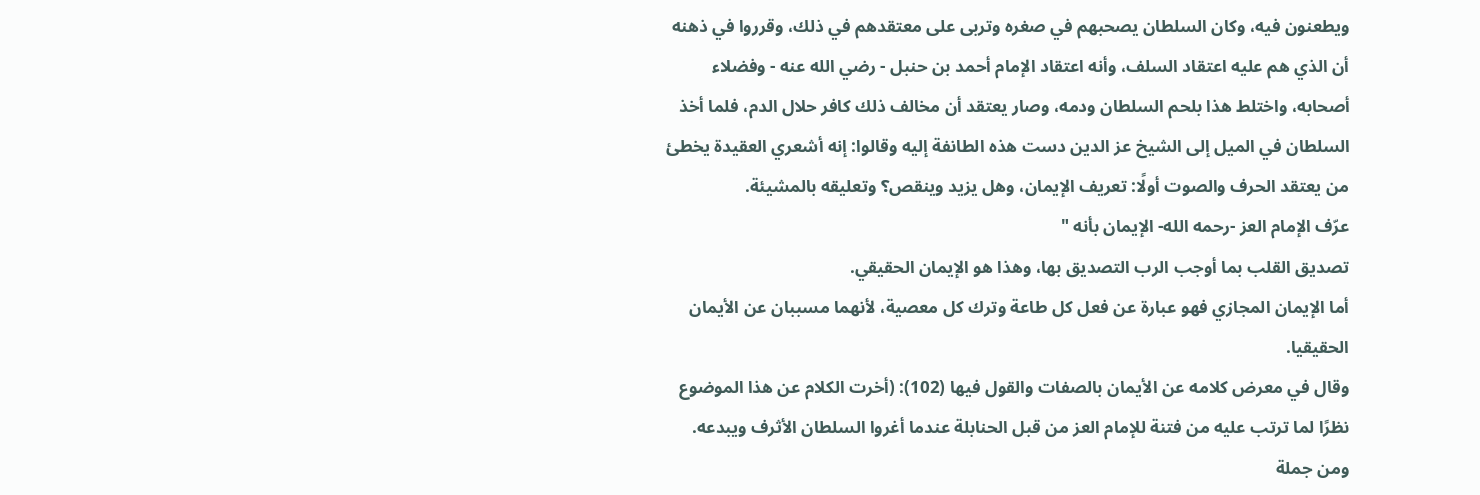ويطعنون فيه، وكان السلطان يصحبهم في صغره وتربى على معتقدهم في ذلك، وقرروا في ذهنه أن الذي هم عليه اعتقاد السلف، وأنه اعتقاد الإمام أحمد بن حنبل - رضي الله عنه - وفضلاء أصحابه، واختلط هذا بلحم السلطان ودمه، وصار يعتقد أن مخالف ذلك كافر حلال الدم، فلما أخذ السلطان في الميل إلى الشيخ عز الدين دست هذه الطانفة إليه وقالوا: إنه أشعري العقيدة يخطئ من يعتقد الحرف والصوت أولًا: تعريف الإيمان، وهل يزيد وينقص؟ وتعليقه بالمشيئة.
عرّف الإمام العز -رحمه الله- الإيمان بأنه "
تصديق القلب بما أوجب الرب التصديق بها، وهذا هو الإيمان الحقيقي.
أما الإيمان المجازي فهو عبارة عن فعل كل طاعة وترك كل معصية، لأنهما مسببان عن الأيمان الحقيقيا.
وقال في معرض كلامه عن الأيمان بالصفات والقول فيها (102): (أخرت الكلام عن هذا الموضوع نظرًا لما ترتب عليه من فتنة للإمام العز من قبل الحنابلة عندما أغروا السلطان الأثرف ويبدعه.
ومن جملة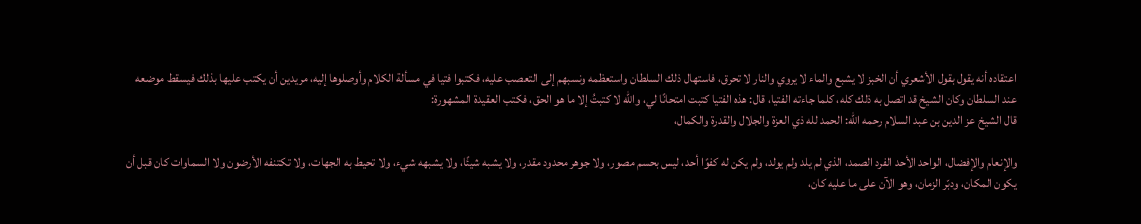اعتقاده أنه يقول بقول الأشعري أن الخبز لا يشبع والماء لا يروي والنار لا تحرق، فاستهال ذلك السلطان واستعظمه ونسبهم إلى التعصب عليه، فكتبوا فتيا في مسألة الكلام وأوصلوها إليه، مريدين أن يكتب عليها بذلك فيسقط موضعه عند السلطان وكان الشيخ قد اتصل به ذلك كله، كلما جاءته الفتيا، قال: هذه الفتيا كتبت امتحانًا لي، والله لا كتبتُ إلا ما هو الحق، فكتب العقيدة المشهورة:
قال الشيخ عز الدين بن عبد السلام رحمه الله: الحمد لله ذي العزة والجلال والقدرة والكمال،

والإنعام والإفضال، الواحد الأحد الفرد الصمد، الذي لم يلد ولم يولد، ولم يكن له كفوًا أحد، ليس بحسم مصور، ولا جوهر محدود مقدر، ولا يشبه شيئًا، ولا يشبهه شيء، ولا تحيط به الجهات، ولا تكتنفه الأرضون ولا السماوات كان قبل أن يكون المكان، ودبّر الزمان، وهو الآن على ما عليه كان،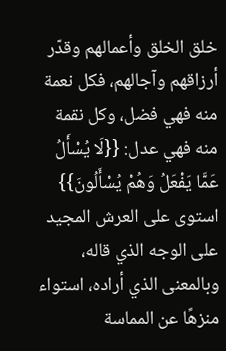خلق الخلق وأعمالهم وقدّر أرزاقهم وآجالهم، فكل نعمة منه فهي فضل، وكل نقمة منه فهي عدل: {{لَا يُسْأَلُ عَمَّا يَفْعَلُ وَهُمْ يُسْأَلُونَ}} استوى على العرش المجيد على الوجه الذي قاله، وبالمعنى الذي أراده، استواء منزهًا عن المماسة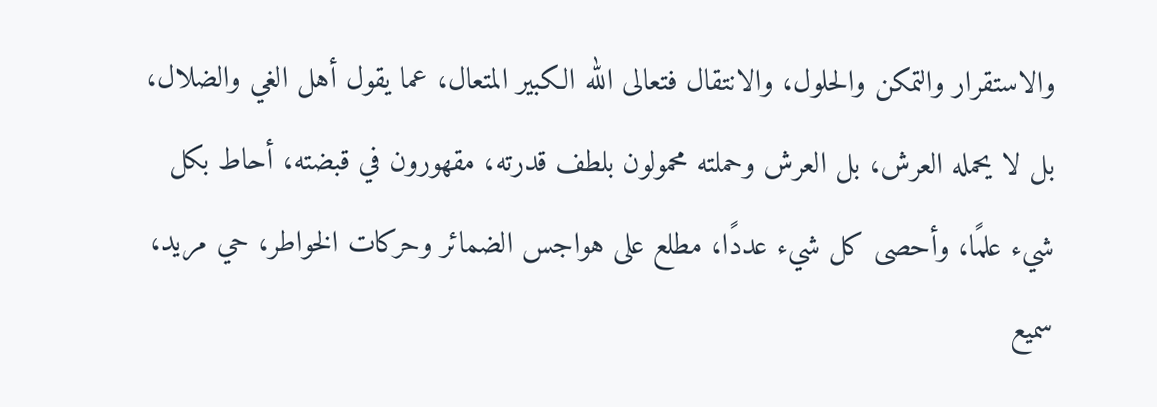والاستقرار والتمكن والحلول، والانتقال فتعالى الله الكبير المتعال، عما يقول أهل الغي والضلال، بل لا يحمله العرش، بل العرش وحملته محمولون بلطف قدرته، مقهورون في قبضته، أحاط بكل شيء علمًا، وأحصى كل شيء عددًا، مطلع على هواجس الضمائر وحركات الخواطر، حي مريد، سميع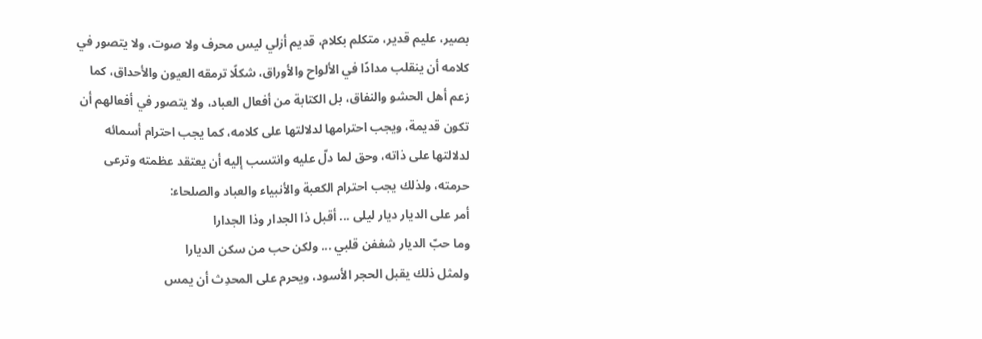بصير، عليم قدير، متكلم بكلام، قديم أزلي ليس محرف ولا صوت، ولا يتصور في كلامه أن ينقلب مدادًا في الألواح والأوراق، شكلًا ترمقه العيون والأحداق، كما زعم أهل الحشو والنفاق، بل الكتابة من أفعال العباد، ولا يتصور في أفعالهم أن تكون قديمة، ويجب احترامها لدلالتها على كلامه، كما يجب احترام أسمائه لدلالتها على ذاته، وحق لما دلّ عليه وانتسب إليه أن يعتقد عظمته وترعى حرمته، ولذلك يجب احترام الكعبة والأنبياء والعباد والصلحاء:
أمر على الديار ديار ليلى ... أقبل ذا الجدار وذا الجدارا
وما حبّ الديار شغفن قلبي ... ولكن حب من سكن الديارا
ولمثل ذلك يقبل الحجر الأسود، ويحرم على المحدِث أن يمس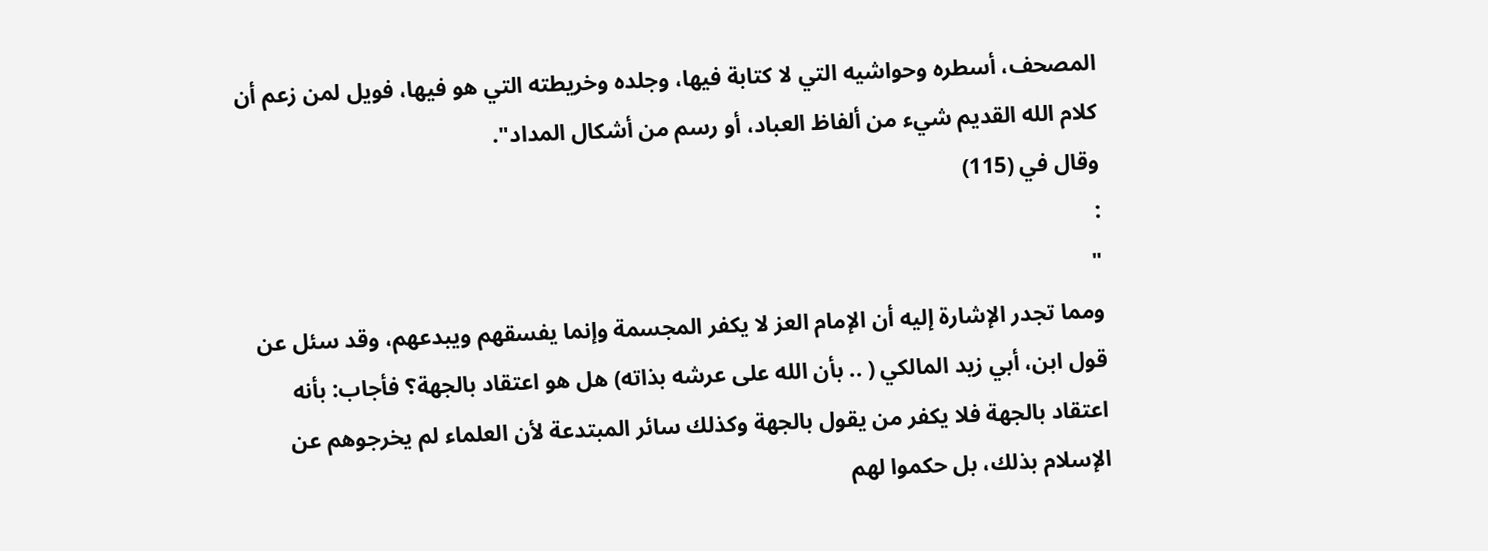المصحف، أسطره وحواشيه التي لا كتابة فيها، وجلده وخريطته التي هو فيها، فويل لمن زعم أن كلام الله القديم شيء من ألفاظ العباد، أو رسم من أشكال المداد".
وقال في (115)
:
"
ومما تجدر الإشارة إليه أن الإمام العز لا يكفر المجسمة وإنما يفسقهم ويبدعهم، وقد سئل عن قول ابن، أبي زيد المالكي ( .. بأن الله على عرشه بذاته) هل هو اعتقاد بالجهة؟ فأجاب: بأنه اعتقاد بالجهة فلا يكفر من يقول بالجهة وكذلك سائر المبتدعة لأن العلماء لم يخرجوهم عن الإسلام بذلك، بل حكموا لهم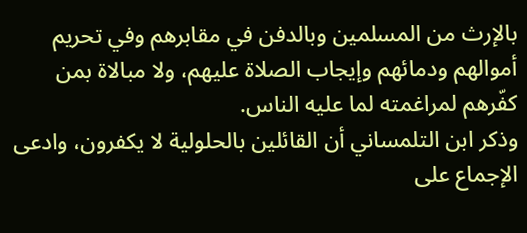بالإرث من المسلمين وبالدفن في مقابرهم وفي تحريم أموالهم ودمائهم وإيجاب الصلاة عليهم، ولا مبالاة بمن كفّرهم لمراغمته لما عليه الناس.
وذكر ابن التلمساني أن القائلين بالحلولية لا يكفرون، وادعى الإجماع على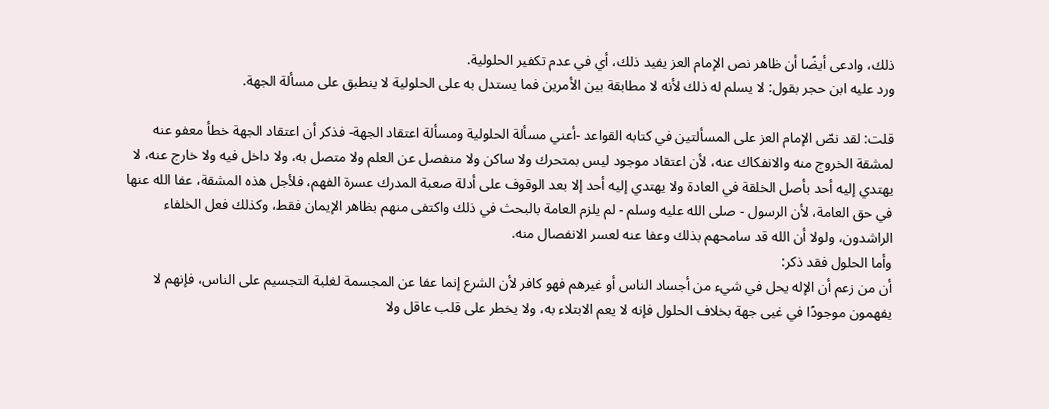ذلك، وادعى أيضًا أن ظاهر نص الإمام العز يفيد ذلك، أي في عدم تكفير الحلولية.
ورد عليه ابن حجر بقول: لا يسلم له ذلك لأنه لا مطابقة بين الأمرين فما يستدل به على الحلولية لا ينطبق على مسألة الجهة.

قلت: لقد نصّ الإمام العز على المسألتين في كتابه القواعد -أعني مسألة الحلولية ومسألة اعتقاد الجهة- فذكر أن اعتقاد الجهة خطأ معفو عنه لمشقة الخروج منه والانفكاك عنه، لأن اعتقاد موجود ليس بمتحرك ولا ساكن ولا منفصل عن العلم ولا متصل به، ولا داخل فيه ولا خارج عنه، لا يهتدي إليه أحد بأصل الخلقة في العادة ولا يهتدي إليه أحد إلا بعد الوقوف على أدلة صعبة المدرك عسرة الفهم، فلأجل هذه المشقة، عفا الله عنها في حق العامة، لأن الرسول - صلى الله عليه وسلم - لم يلزم العامة بالبحث في ذلك واكتفى منهم بظاهر الإيمان فقط، وكذلك فعل الخلفاء الراشدون، ولولا أن الله قد سامحهم بذلك وعفا عنه لعسر الانفصال منه.
وأما الحلول فقد ذكر:
أن من زعم أن الإله يحل في شيء من أجساد الناس أو غيرهم فهو كافر لأن الشرع إنما عفا عن المجسمة لغلبة التجسيم على الناس، فإنهم لا يفهمون موجودًا في غيى جهة بخلاف الحلول فإنه لا يعم الابتلاء به، ولا يخطر على قلب عاقل ولا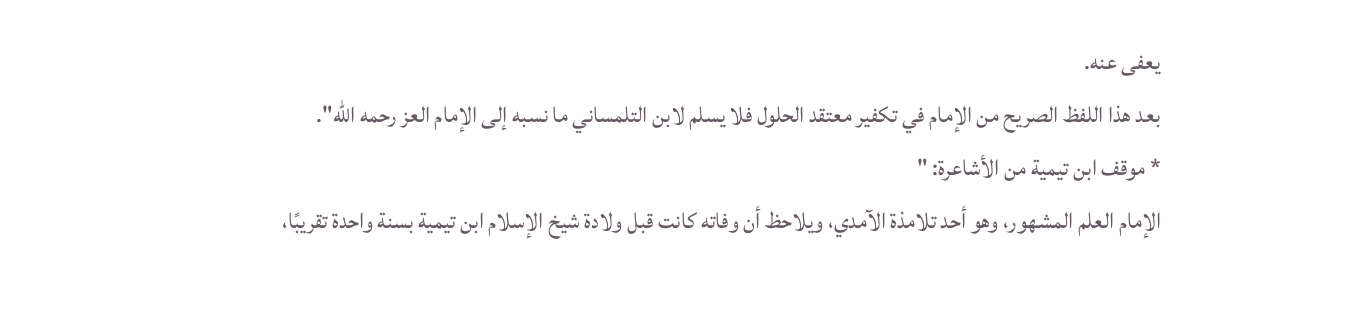يعفى عنه.
بعد هذا اللفظ الصريح من الإمام في تكفير معتقد الحلول فلا يسلم لابن التلمساني ما نسبه إلى الإمام العز رحمه الله".
* موقف ابن تيمية من الأشاعرة: "
الإمام العلم المشهور، وهو أحد تلامذة الآمدي، ويلاحظ أن وفاته كانت قبل ولادة شيخ الإسلام ابن تيمية بسنة واحدة تقريبًا،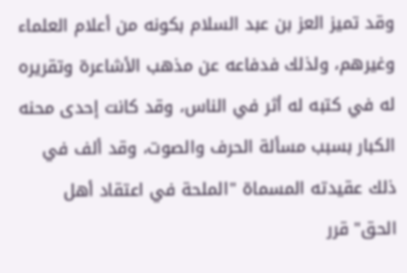وقد تميز العز بن عبد السلام بكونه من أعلام العلماء وغيرهم، ولذلك فدفاعه عن مذهب الأشاعرة وتقريره له في كتبه له أثر في الناس، وقد كانت إحدى محنه الكبار بسبب مسألة الحرف والصوت، وقد ألف في ذلك عقيدته المسماة "الملحة في اعتقاد أهل الحق" قرر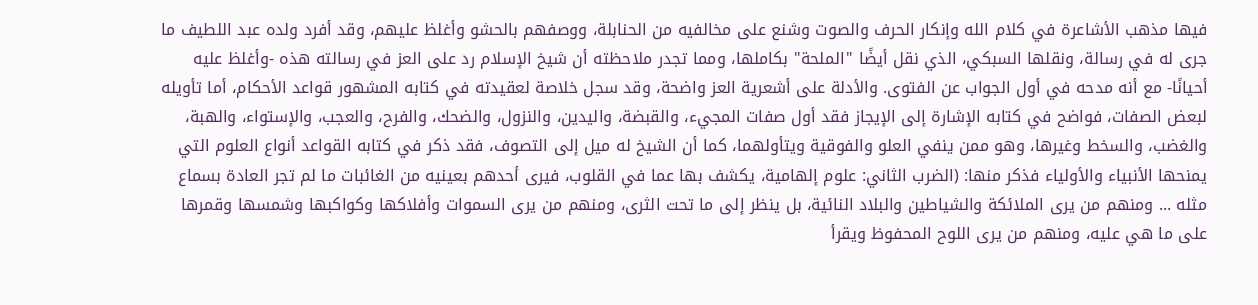فيها مذهب الأشاعرة في كلام الله وإنكار الحرف والصوت وشنع على مخالفيه من الحنابلة، ووصفهم بالحشو وأغلظ عليهم، وقد أفرد ولده عبد اللطيف ما جرى له في رسالة، ونقلها السبكي، الذي نقل أيضًا "الملحة" بكاملها، ومما تجدر ملاحظته أن شيخ الإسلام رد على العز في رسالته هذه -وأغلظ عليه أحيانًا- مع أنه مدحه في أول الجواب عن الفتوى. والأدلة على أشعرية العز واضحة، وقد سجل خلاصة لعقيدته في كتابه المشهور قواعد الأحكام، أما تأويله لبعض الصفات، فواضح في كتابه الإشارة إلى الإيجاز فقد أول صفات المجيء، والقبضة، واليدين، والنزول، والضحك، والفرح، والعجب، والإستواء، والهبة، والغضب، والسخط وغيرها، وهو ممن ينفي العلو والفوقية ويتأولهما، كما أن الشيخ له ميل إلى التصوف، فقد ذكر في كتابه القواعد أنواع العلوم التي يمنحها الأنبياء والأولياء فذكر منها: (الضرب الثاني: علوم إلهامية، يكشف بها عما في القلوب، فيرى أحدهم بعينيه من الغائبات ما لم تجر العادة بسماع مثله ... ومنهم من يرى الملائكة والشياطين والبلاد النائية، بل ينظر إلى ما تحت الثرى، ومنهم من يرى السموات وأفلاكها وكواكبها وشمسها وقمرها على ما هي عليه، ومنهم من يرى اللوح المحفوظ ويقرأ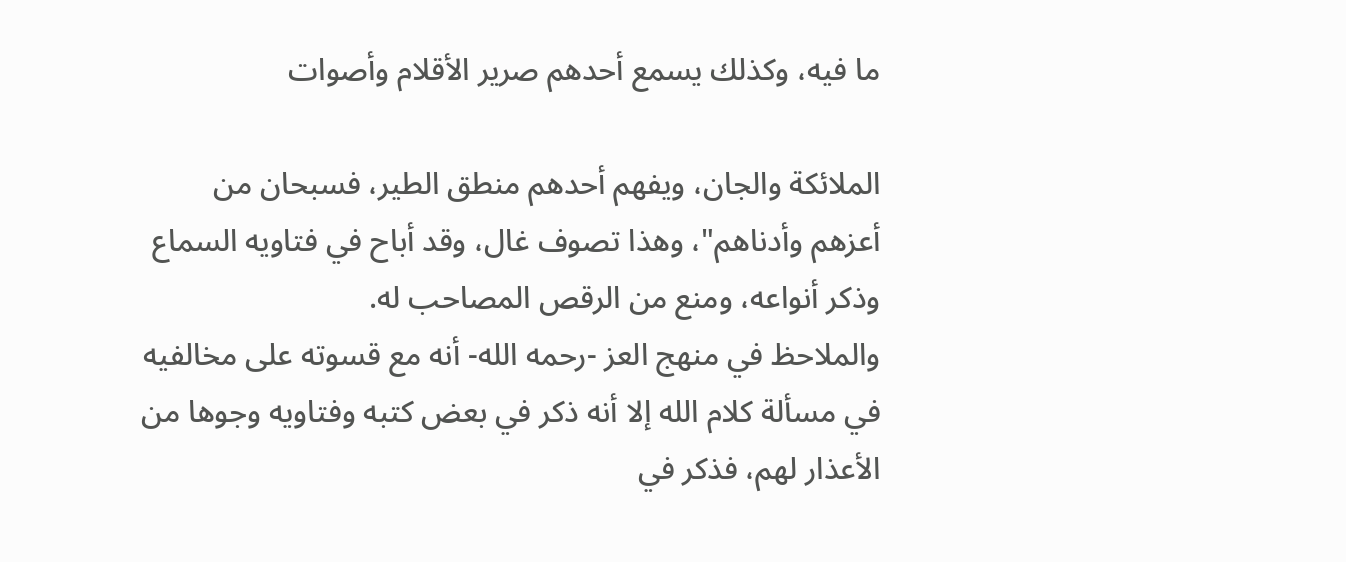ما فيه، وكذلك يسمع أحدهم صرير الأقلام وأصوات

الملائكة والجان، ويفهم أحدهم منطق الطير، فسبحان من أعزهم وأدناهم"، وهذا تصوف غال، وقد أباح في فتاويه السماع وذكر أنواعه، ومنع من الرقص المصاحب له.
والملاحظ في منهج العز -رحمه الله- أنه مع قسوته على مخالفيه في مسألة كلام الله إلا أنه ذكر في بعض كتبه وفتاويه وجوها من الأعذار لهم، فذكر في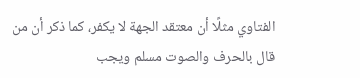الفتاوي مثلًا أن معتقد الجهة لا يكفر، كما ذكر أن من قال بالحرف والصوت مسلم ويجب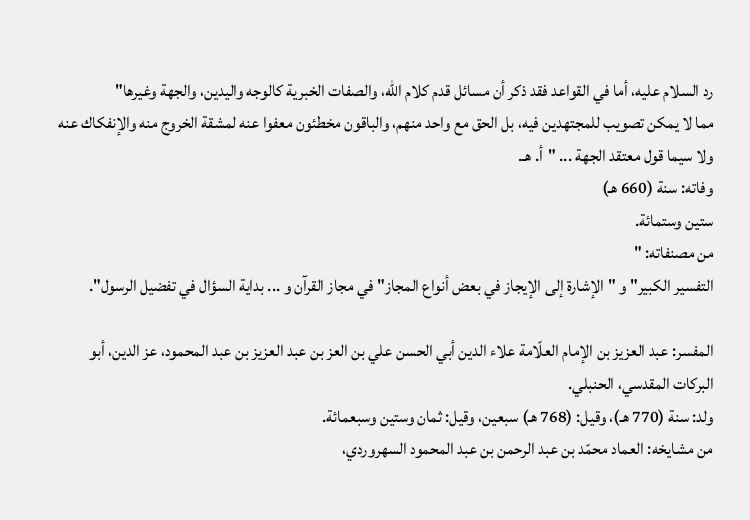رد السلام عليه، أما في القواعد فقد ذكر أن مسائل قدم كلام الله، والصفات الخبرية كالوجه واليدين، والجهة وغيرها"
مما لا يمكن تصويب للمجتهدين فيه، بل الحق مع واحد منهم، والباقون مخطئون معفوا عنه لمشقة الخروج منه والإنفكاك عنه ولا سيما قول معتقد الجهة ... "أ. هـ.
وفاته: سنة (660 هـ)
ستين وستمائة.
من مصنفاته: "
التفسير الكبير" و "الإشارة إلى الإيجاز في بعض أنواع المجاز" في مجاز القرآن و ... بداية السؤال في تفضيل الرسول".

المفسر: عبد العزيز بن الإمام العلّامة علاء الدين أبي الحسن علي بن العز بن عبد العزيز بن عبد المحمود، عز الدين، أبو البركات المقدسي، الحنبلي.
ولد: سنة (770 هـ)، وقيل: (768 هـ) سبعين، وقيل: ثمان وستين وسبعمائة.
من مشايخه: العماد محمّد بن عبد الرحمن بن عبد المحمود السهروردي،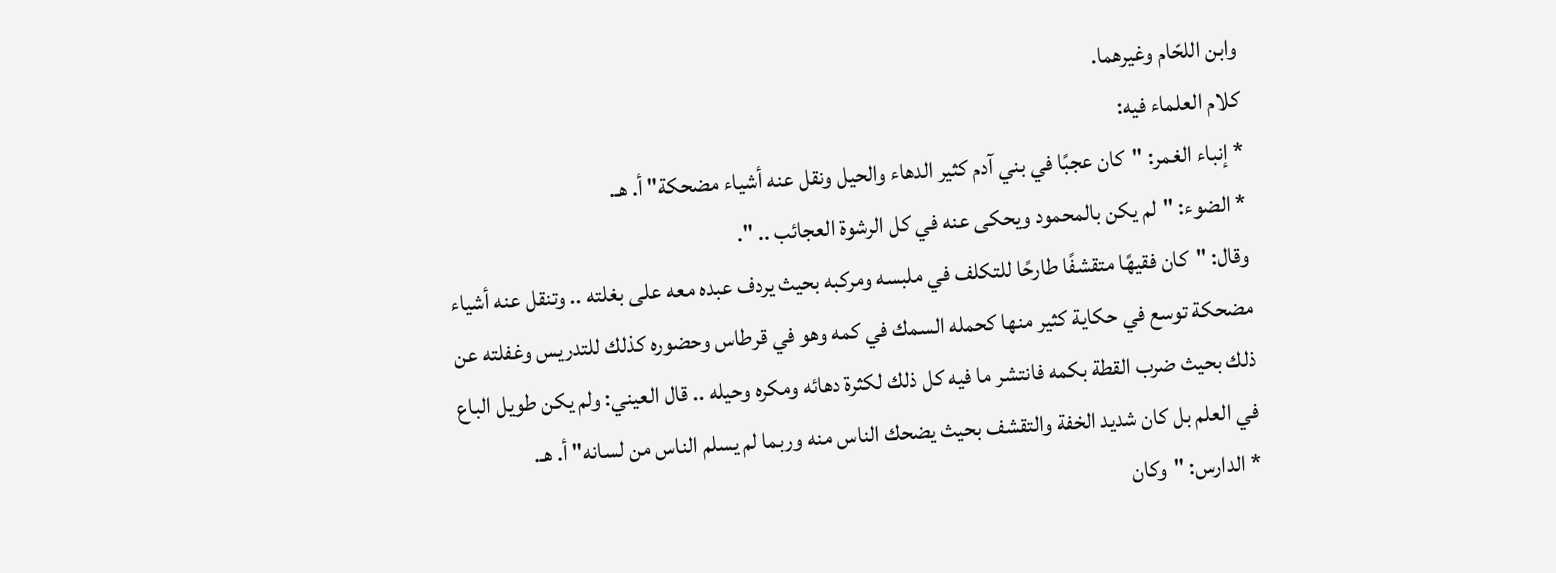وابن اللحّام وغيرهما.
كلام العلماء فيه:
* إنباء الغمر: "كان عجبًا في بني آدم كثير الدهاء والحيل ونقل عنه أشياء مضحكة" أ. هـ.
* الضوء: "لم يكن بالمحمود ويحكى عنه في كل الرشوة العجائب .. ".
وقال: "كان فقيهًا متقشفًا طارحًا للتكلف في ملبسه ومركبه بحيث يردف عبده معه على بغلته .. وتنقل عنه أشياء مضحكة توسع في حكاية كثير منها كحمله السمك في كمه وهو في قرطاس وحضوره كذلك للتدريس وغفلته عن ذلك بحيث ضرب القطة بكمه فانتشر ما فيه كل ذلك لكثرة دهائه ومكره وحيله .. قال العيني: ولم يكن طويل الباع في العلم بل كان شديد الخفة والتقشف بحيث يضحك الناس منه وربما لم يسلم الناس من لسانه" أ. هـ.
* الدارس: "وكان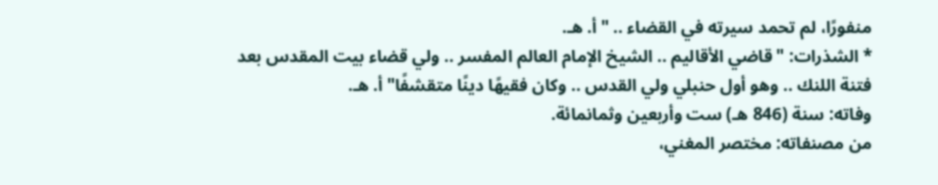منفورًا، لم تحمد سيرته في القضاء .. " أ. هـ.
* الشذرات: "قاضي الأقاليم .. الشيخ الإمام العالم المفسر .. ولي قضاء بيت المقدس بعد فتنة اللنك .. وهو أول حنبلي ولي القدس .. وكان فقيهًا دينًا متقشفًا" أ. هـ.
وفاته: سنة (846 هـ) ست وأربعين وثمانمائة.
من مصنفاته: مختصر المغني،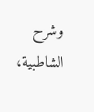وشرح الشاطبية،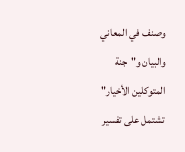وصنف في المعاني والبيان و"جنة المتوكلين الأخيار" تشتمل على تفسير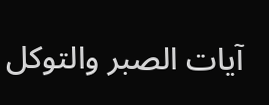آيات الصبر والتوكل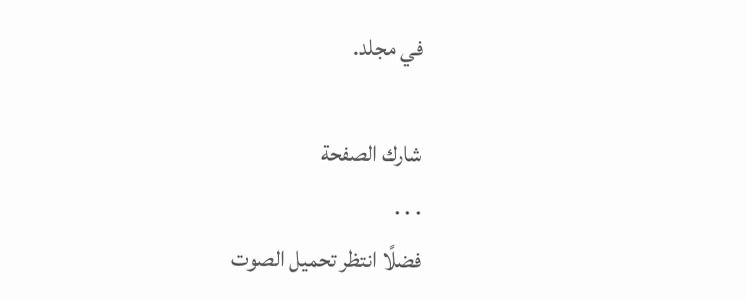في مجلد.

شارك الصفحة
. . .
فضلًا انتظر تحميل الصوت